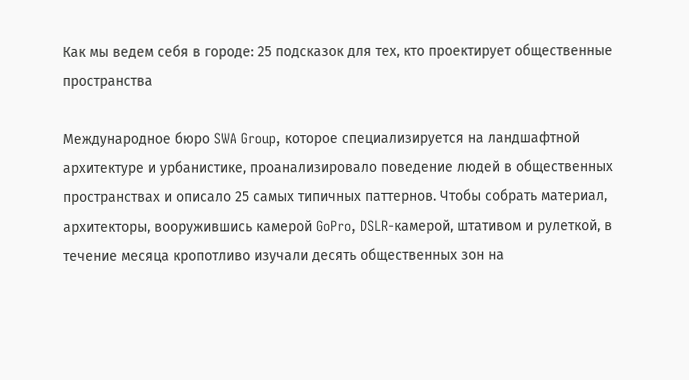Как мы ведем себя в городе: 25 подсказок для тех, кто проектирует общественные пространства

Международное бюро SWA Group, которое специализируется на ландшафтной архитектуре и урбанистике, проанализировало поведение людей в общественных пространствах и описало 25 самых типичных паттернов. Чтобы собрать материал, архитекторы, вооружившись камерой GoPro, DSLR-камерой, штативом и рулеткой, в течение месяца кропотливо изучали десять общественных зон на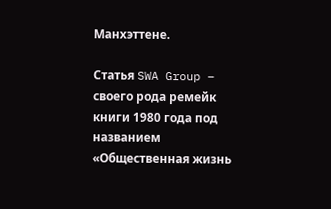Манхэттене.

Статья SWA Group – своего рода ремейк книги 1980 года под названием «Общественная жизнь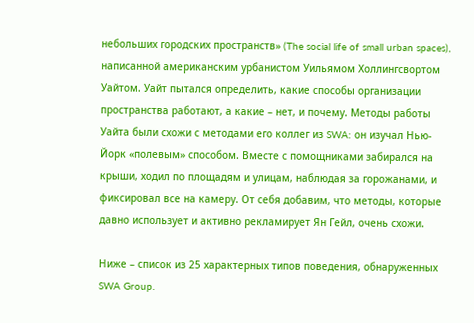небольших городских пространств» (The social life of small urban spaces), написанной американским урбанистом Уильямом Холлингсвортом Уайтом. Уайт пытался определить, какие способы организации пространства работают, а какие – нет, и почему. Методы работы Уайта были схожи с методами его коллег из SWA: он изучал Нью-Йорк «полевым» способом. Вместе с помощниками забирался на крыши, ходил по площадям и улицам, наблюдая за горожанами, и фиксировал все на камеру. От себя добавим, что методы, которые давно использует и активно рекламирует Ян Гейл, очень схожи.

Ниже – список из 25 характерных типов поведения, обнаруженных SWA Group.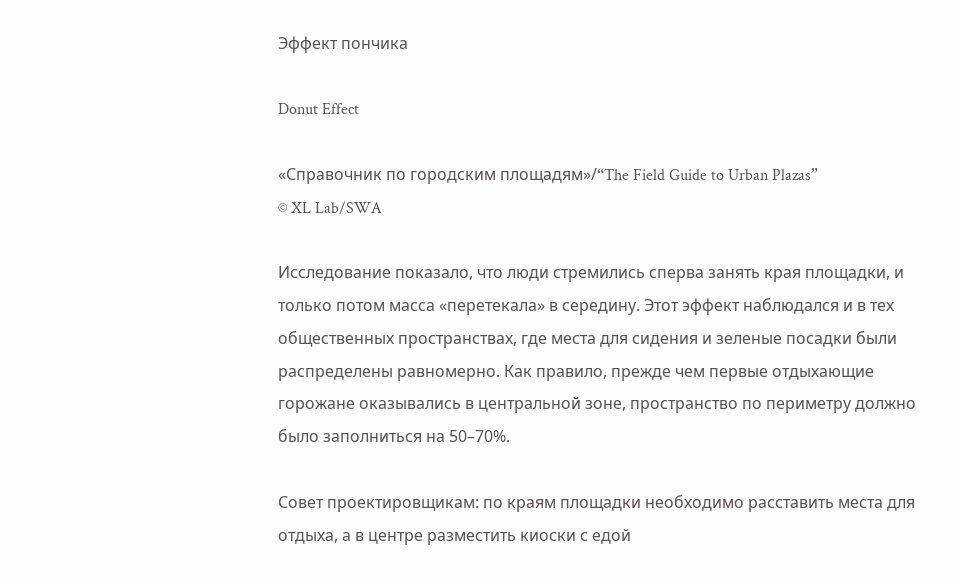Эффект пончика

Donut Effect

«Справочник по городским площадям»/“The Field Guide to Urban Plazas”
© XL Lab/SWA

Исследование показало, что люди стремились сперва занять края площадки, и только потом масса «перетекала» в середину. Этот эффект наблюдался и в тех общественных пространствах, где места для сидения и зеленые посадки были распределены равномерно. Как правило, прежде чем первые отдыхающие горожане оказывались в центральной зоне, пространство по периметру должно было заполниться на 50–70%.

Совет проектировщикам: по краям площадки необходимо расставить места для отдыха, а в центре разместить киоски с едой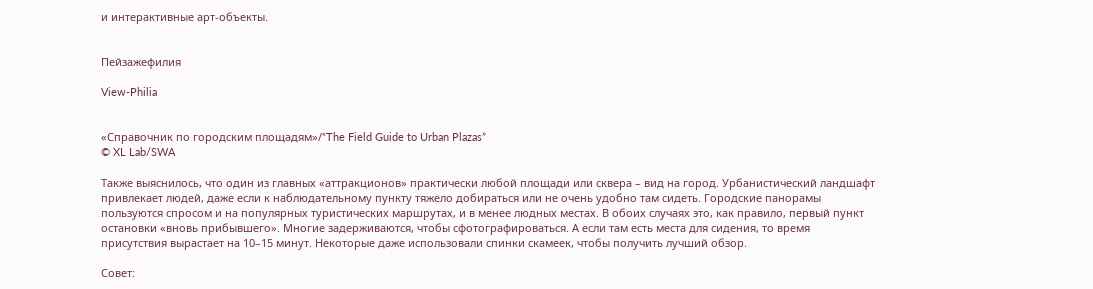и интерактивные арт-объекты.


Пейзажефилия

View-Philia


«Справочник по городским площадям»/“The Field Guide to Urban Plazas”
© XL Lab/SWA

Также выяснилось, что один из главных «аттракционов» практически любой площади или сквера – вид на город. Урбанистический ландшафт привлекает людей, даже если к наблюдательному пункту тяжело добираться или не очень удобно там сидеть. Городские панорамы пользуются спросом и на популярных туристических маршрутах, и в менее людных местах. В обоих случаях это, как правило, первый пункт остановки «вновь прибывшего». Многие задерживаются, чтобы сфотографироваться. А если там есть места для сидения, то время присутствия вырастает на 10–15 минут. Некоторые даже использовали спинки скамеек, чтобы получить лучший обзор.

Совет: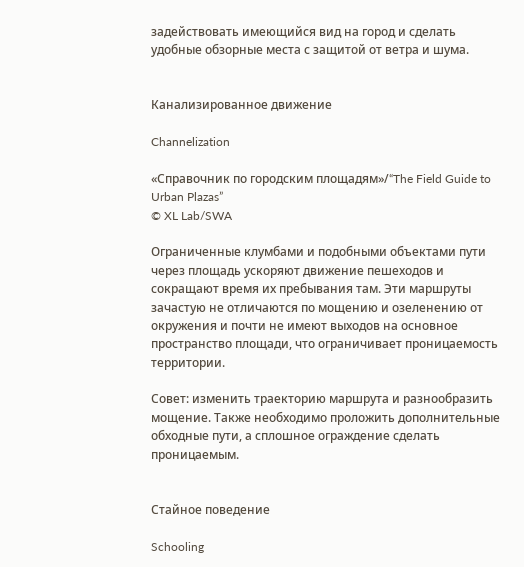задействовать имеющийся вид на город и сделать удобные обзорные места с защитой от ветра и шума.


Канализированное движение

Channelization

«Справочник по городским площадям»/“The Field Guide to Urban Plazas”
© XL Lab/SWA

Ограниченные клумбами и подобными объектами пути через площадь ускоряют движение пешеходов и сокращают время их пребывания там. Эти маршруты зачастую не отличаются по мощению и озеленению от окружения и почти не имеют выходов на основное пространство площади, что ограничивает проницаемость территории.

Совет: изменить траекторию маршрута и разнообразить мощение. Также необходимо проложить дополнительные обходные пути, а сплошное ограждение сделать проницаемым.


Стайное поведение

Schooling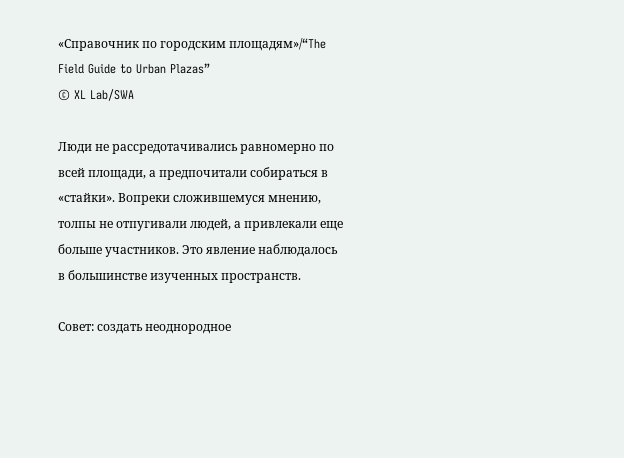«Справочник по городским площадям»/“The Field Guide to Urban Plazas”
© XL Lab/SWA

Люди не рассредотачивались равномерно по всей площади, а предпочитали собираться в «стайки». Вопреки сложившемуся мнению, толпы не отпугивали людей, а привлекали еще больше участников. Это явление наблюдалось в большинстве изученных пространств.

Совет: создать неоднородное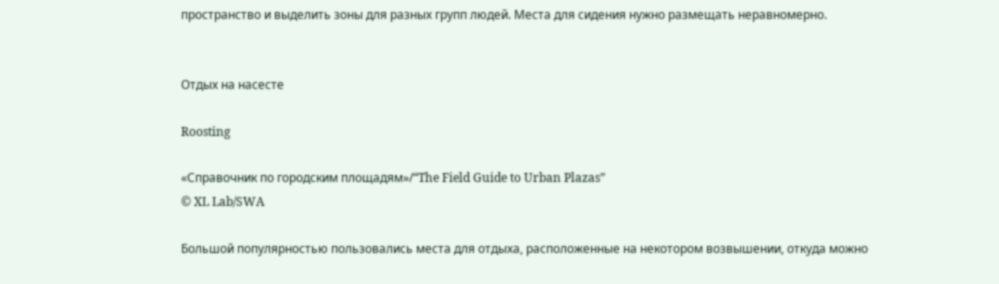пространство и выделить зоны для разных групп людей. Места для сидения нужно размещать неравномерно.


Отдых на насесте

Roosting

«Справочник по городским площадям»/“The Field Guide to Urban Plazas”
© XL Lab/SWA

Большой популярностью пользовались места для отдыха, расположенные на некотором возвышении, откуда можно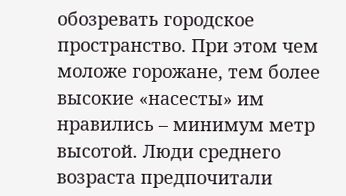обозревать городское пространство. При этом чем моложе горожане, тем более высокие «насесты» им нравились – минимум метр высотой. Люди среднего возраста предпочитали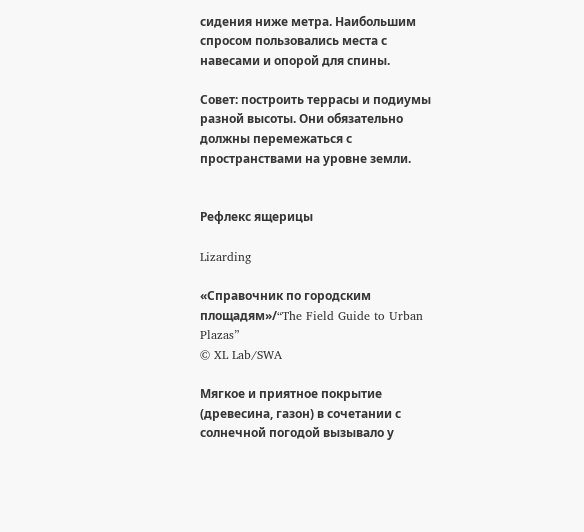сидения ниже метра. Наибольшим спросом пользовались места с навесами и опорой для спины.

Совет: построить террасы и подиумы разной высоты. Они обязательно должны перемежаться с пространствами на уровне земли.


Рефлекс ящерицы

Lizarding

«Справочник по городским площадям»/“The Field Guide to Urban Plazas”
© XL Lab/SWA

Мягкое и приятное покрытие (древесина, газон) в сочетании с солнечной погодой вызывало у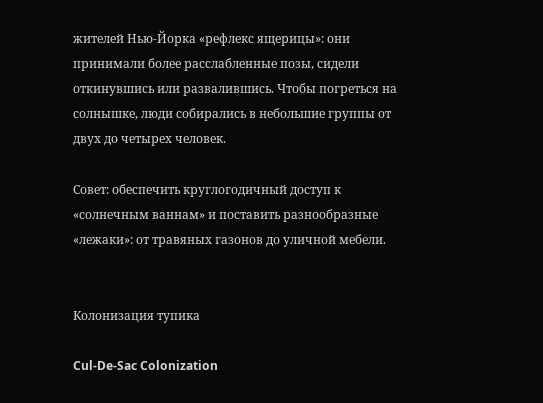жителей Нью-Йорка «рефлекс ящерицы»: они принимали более расслабленные позы, сидели откинувшись или развалившись. Чтобы погреться на солнышке, люди собирались в небольшие группы от двух до четырех человек.

Совет: обеспечить круглогодичный доступ к «солнечным ваннам» и поставить разнообразные «лежаки»: от травяных газонов до уличной мебели.


Колонизация тупика

Cul-De-Sac Colonization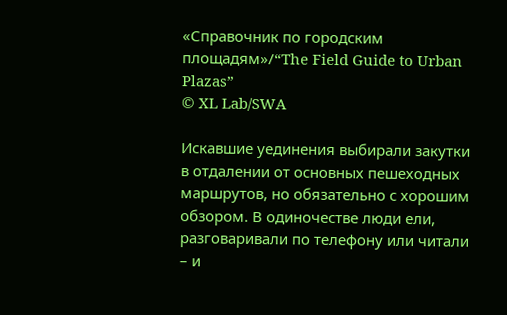«Справочник по городским площадям»/“The Field Guide to Urban Plazas”
© XL Lab/SWA

Искавшие уединения выбирали закутки в отдалении от основных пешеходных маршрутов, но обязательно с хорошим обзором. В одиночестве люди ели, разговаривали по телефону или читали – и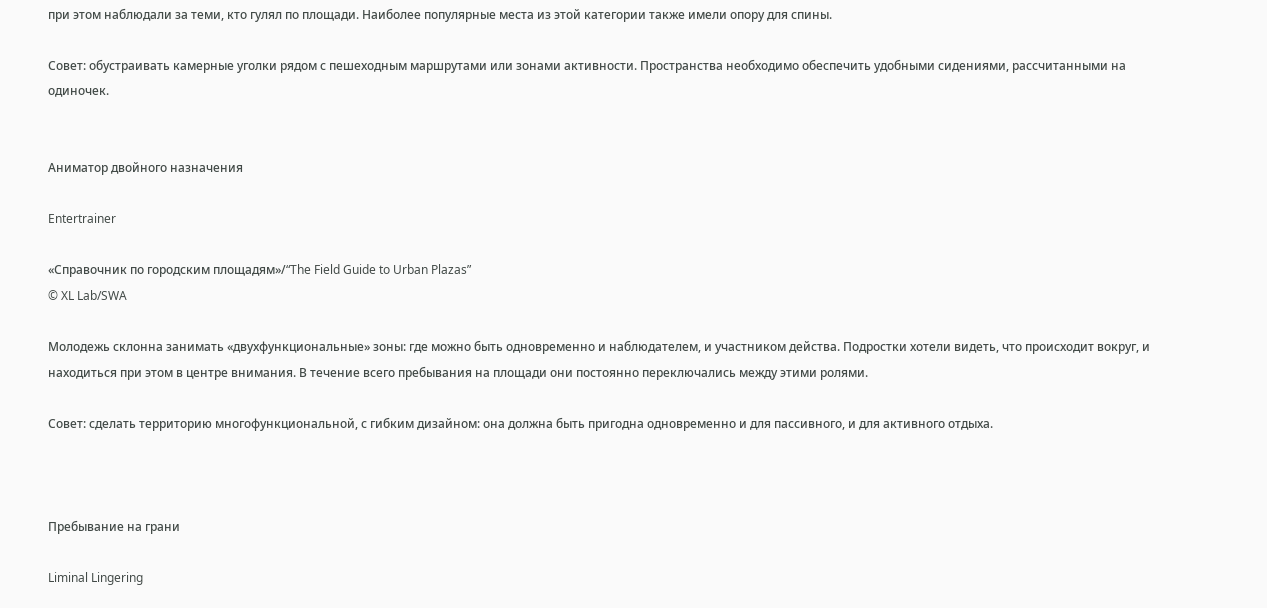при этом наблюдали за теми, кто гулял по площади. Наиболее популярные места из этой категории также имели опору для спины.

Совет: обустраивать камерные уголки рядом с пешеходным маршрутами или зонами активности. Пространства необходимо обеспечить удобными сидениями, рассчитанными на одиночек.


Аниматор двойного назначения

Entertrainer

«Справочник по городским площадям»/“The Field Guide to Urban Plazas”
© XL Lab/SWA

Молодежь склонна занимать «двухфункциональные» зоны: где можно быть одновременно и наблюдателем, и участником действа. Подростки хотели видеть, что происходит вокруг, и находиться при этом в центре внимания. В течение всего пребывания на площади они постоянно переключались между этими ролями.

Совет: сделать территорию многофункциональной, с гибким дизайном: она должна быть пригодна одновременно и для пассивного, и для активного отдыха.



Пребывание на грани

Liminal Lingering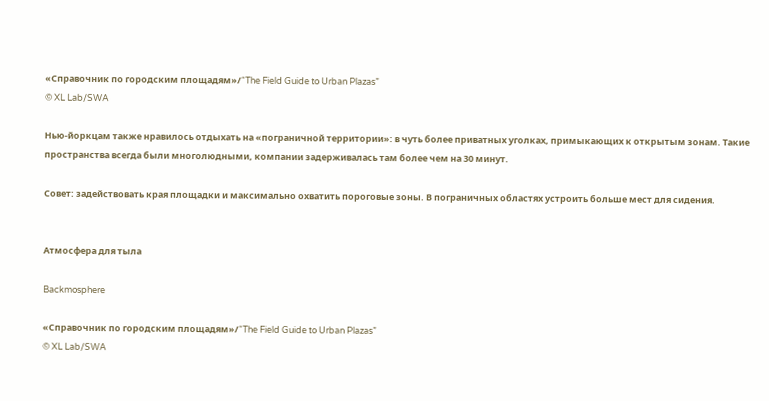«Справочник по городским площадям»/“The Field Guide to Urban Plazas”
© XL Lab/SWA

Нью-йоркцам также нравилось отдыхать на «пограничной территории»: в чуть более приватных уголках, примыкающих к открытым зонам. Такие пространства всегда были многолюдными, компании задерживалась там более чем на 30 минут.

Совет: задействовать края площадки и максимально охватить пороговые зоны. В пограничных областях устроить больше мест для сидения.


Атмосфера для тыла

Backmosphere

«Справочник по городским площадям»/“The Field Guide to Urban Plazas”
© XL Lab/SWA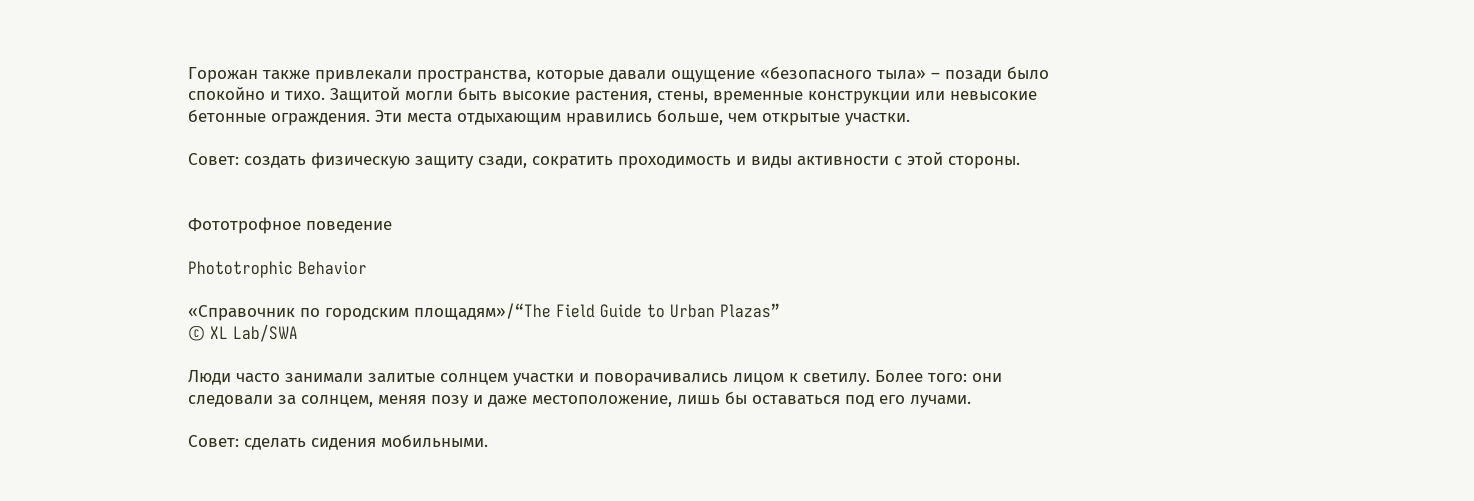Горожан также привлекали пространства, которые давали ощущение «безопасного тыла» – позади было спокойно и тихо. Защитой могли быть высокие растения, стены, временные конструкции или невысокие бетонные ограждения. Эти места отдыхающим нравились больше, чем открытые участки.

Совет: создать физическую защиту сзади, сократить проходимость и виды активности с этой стороны.


Фототрофное поведение

Phototrophic Behavior

«Справочник по городским площадям»/“The Field Guide to Urban Plazas”
© XL Lab/SWA

Люди часто занимали залитые солнцем участки и поворачивались лицом к светилу. Более того: они следовали за солнцем, меняя позу и даже местоположение, лишь бы оставаться под его лучами.

Совет: сделать сидения мобильными.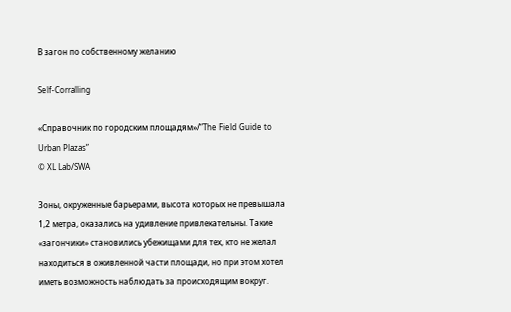В загон по собственному желанию

Self-Corralling

«Справочник по городским площадям»/“The Field Guide to Urban Plazas”
© XL Lab/SWA

Зоны, окруженные барьерами, высота которых не превышала 1,2 метра, оказались на удивление привлекательны. Такие «загончики» становились убежищами для тех, кто не желал находиться в оживленной части площади, но при этом хотел иметь возможность наблюдать за происходящим вокруг.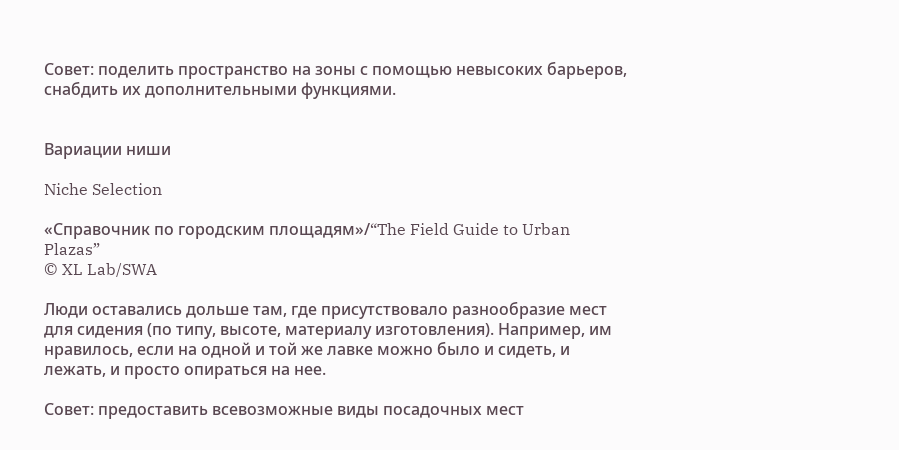Совет: поделить пространство на зоны с помощью невысоких барьеров, снабдить их дополнительными функциями.


Вариации ниши

Niche Selection

«Справочник по городским площадям»/“The Field Guide to Urban Plazas”
© XL Lab/SWA

Люди оставались дольше там, где присутствовало разнообразие мест для сидения (по типу, высоте, материалу изготовления). Например, им нравилось, если на одной и той же лавке можно было и сидеть, и лежать, и просто опираться на нее.

Совет: предоставить всевозможные виды посадочных мест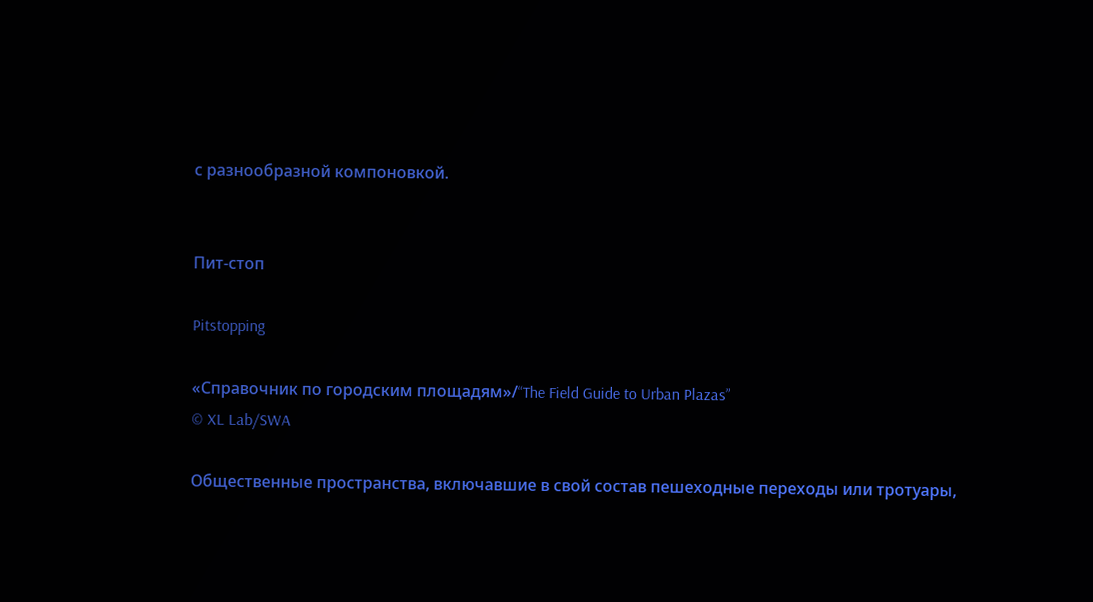с разнообразной компоновкой.


Пит-стоп

Pitstopping

«Справочник по городским площадям»/“The Field Guide to Urban Plazas”
© XL Lab/SWA

Общественные пространства, включавшие в свой состав пешеходные переходы или тротуары,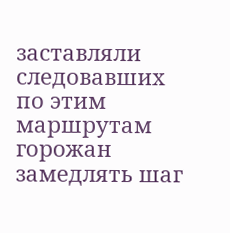заставляли следовавших по этим маршрутам горожан замедлять шаг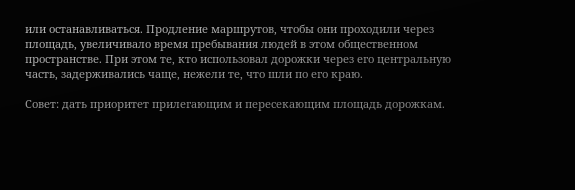или останавливаться. Продление маршрутов, чтобы они проходили через площадь, увеличивало время пребывания людей в этом общественном пространстве. При этом те, кто использовал дорожки через его центральную часть, задерживались чаще, нежели те, что шли по его краю.

Совет: дать приоритет прилегающим и пересекающим площадь дорожкам.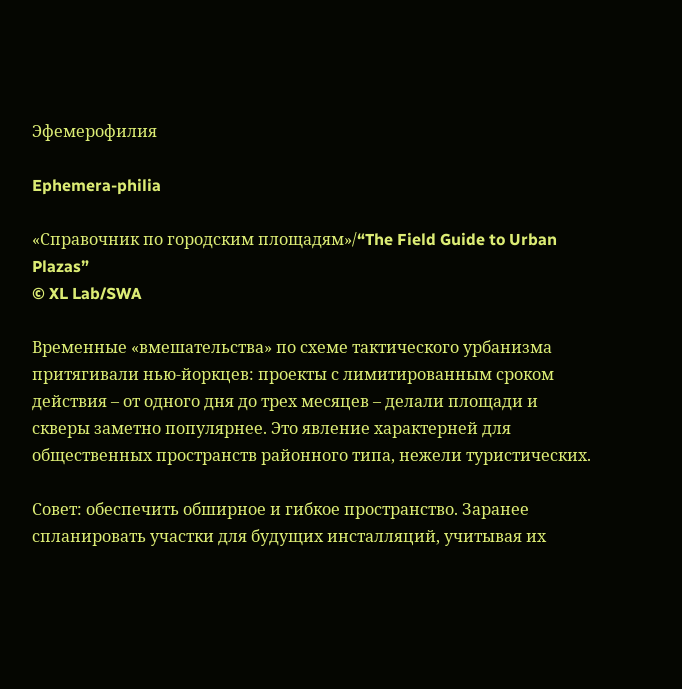Эфемерофилия

Ephemera-philia

«Справочник по городским площадям»/“The Field Guide to Urban Plazas”
© XL Lab/SWA

Временные «вмешательства» по схеме тактического урбанизма притягивали нью-йоркцев: проекты с лимитированным сроком действия – от одного дня до трех месяцев – делали площади и скверы заметно популярнее. Это явление характерней для общественных пространств районного типа, нежели туристических.

Совет: обеспечить обширное и гибкое пространство. Заранее спланировать участки для будущих инсталляций, учитывая их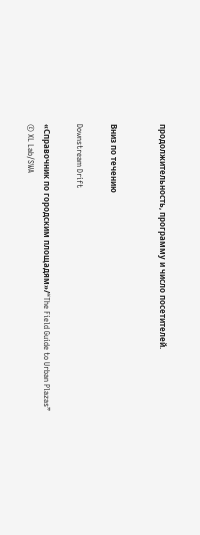продолжительность, программу и число посетителей.


Вниз по течению

Downstream Drift

«Справочник по городским площадям»/“The Field Guide to Urban Plazas”
© XL Lab/SWA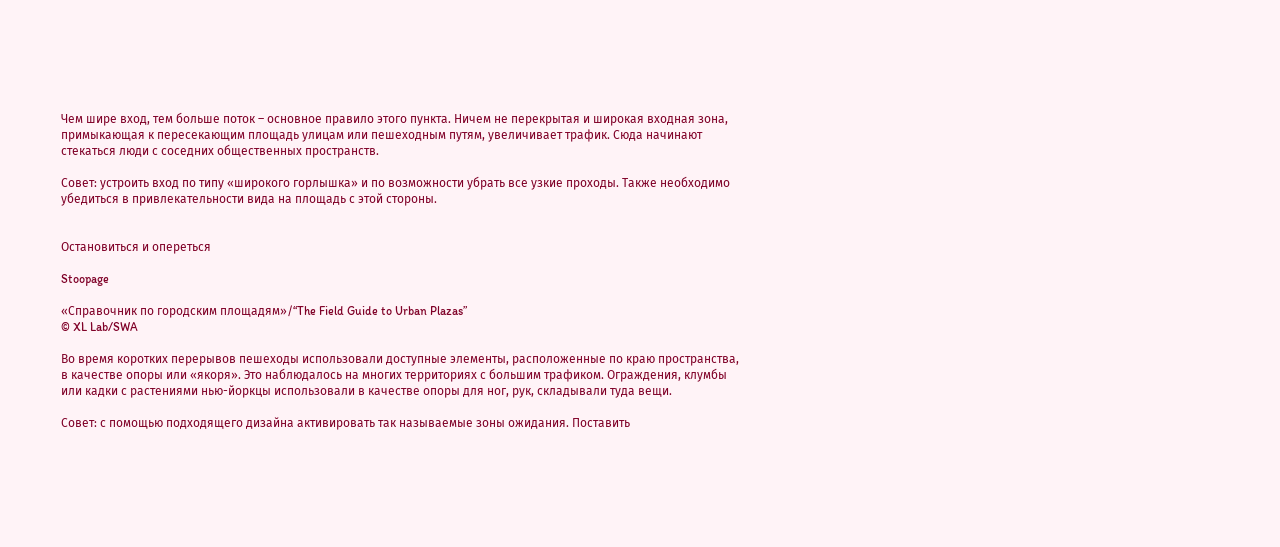Чем шире вход, тем больше поток – основное правило этого пункта. Ничем не перекрытая и широкая входная зона, примыкающая к пересекающим площадь улицам или пешеходным путям, увеличивает трафик. Сюда начинают стекаться люди с соседних общественных пространств.

Совет: устроить вход по типу «широкого горлышка» и по возможности убрать все узкие проходы. Также необходимо убедиться в привлекательности вида на площадь с этой стороны.


Остановиться и опереться

Stoopage

«Справочник по городским площадям»/“The Field Guide to Urban Plazas”
© XL Lab/SWA

Во время коротких перерывов пешеходы использовали доступные элементы, расположенные по краю пространства, в качестве опоры или «якоря». Это наблюдалось на многих территориях с большим трафиком. Ограждения, клумбы или кадки с растениями нью-йоркцы использовали в качестве опоры для ног, рук, складывали туда вещи.

Совет: с помощью подходящего дизайна активировать так называемые зоны ожидания. Поставить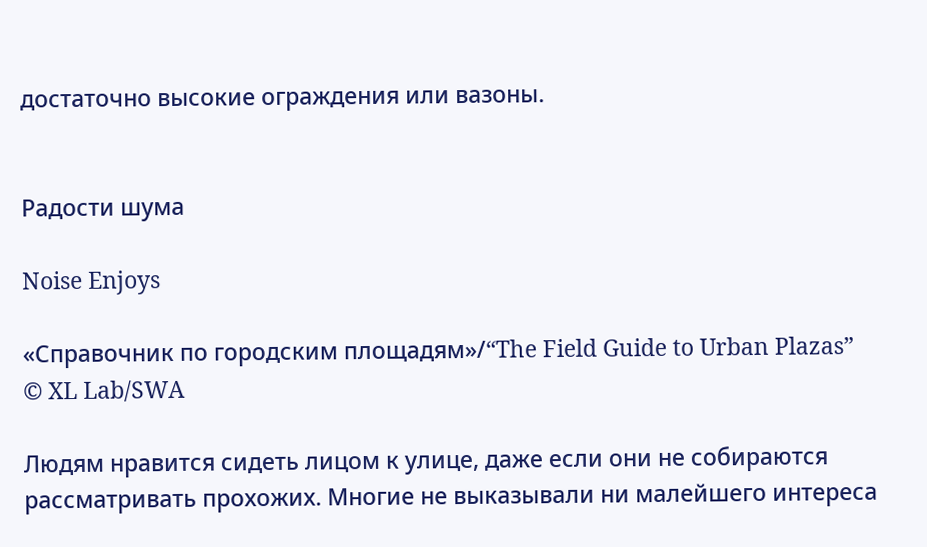достаточно высокие ограждения или вазоны.


Радости шума

Noise Enjoys

«Справочник по городским площадям»/“The Field Guide to Urban Plazas”
© XL Lab/SWA

Людям нравится сидеть лицом к улице, даже если они не собираются рассматривать прохожих. Многие не выказывали ни малейшего интереса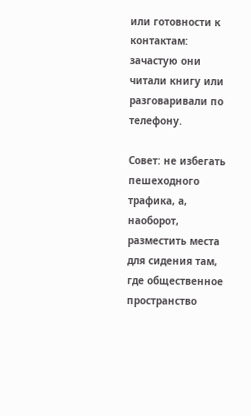или готовности к контактам: зачастую они читали книгу или разговаривали по телефону.

Совет: не избегать пешеходного трафика, а, наоборот, разместить места для сидения там, где общественное пространство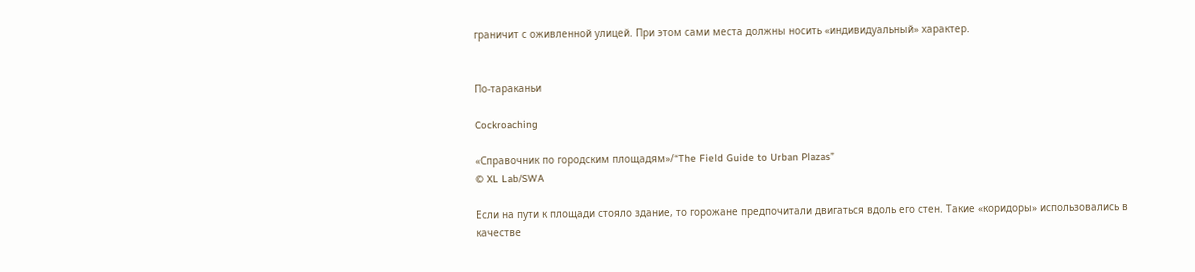граничит с оживленной улицей. При этом сами места должны носить «индивидуальный» характер.


По-тараканьи

Cockroaching

«Справочник по городским площадям»/“The Field Guide to Urban Plazas”
© XL Lab/SWA

Если на пути к площади стояло здание, то горожане предпочитали двигаться вдоль его стен. Такие «коридоры» использовались в качестве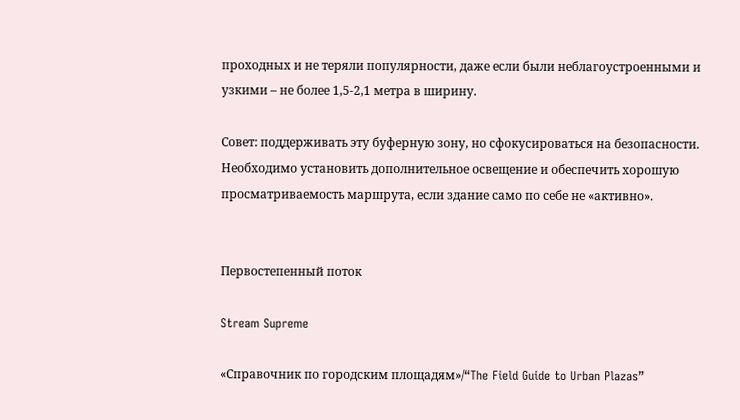проходных и не теряли популярности, даже если были неблагоустроенными и узкими – не более 1,5-2,1 метра в ширину.

Совет: поддерживать эту буферную зону, но сфокусироваться на безопасности. Необходимо установить дополнительное освещение и обеспечить хорошую просматриваемость маршрута, если здание само по себе не «активно».


Первостепенный поток

Stream Supreme

«Справочник по городским площадям»/“The Field Guide to Urban Plazas”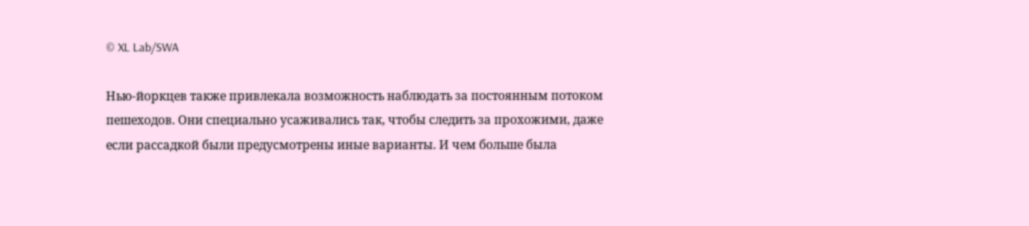© XL Lab/SWA

Нью-йоркцев также привлекала возможность наблюдать за постоянным потоком пешеходов. Они специально усаживались так, чтобы следить за прохожими, даже если рассадкой были предусмотрены иные варианты. И чем больше была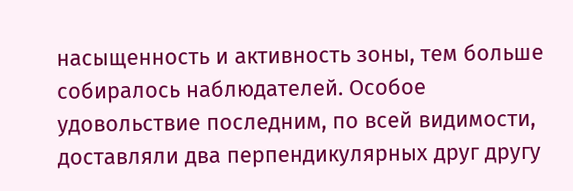насыщенность и активность зоны, тем больше собиралось наблюдателей. Особое удовольствие последним, по всей видимости, доставляли два перпендикулярных друг другу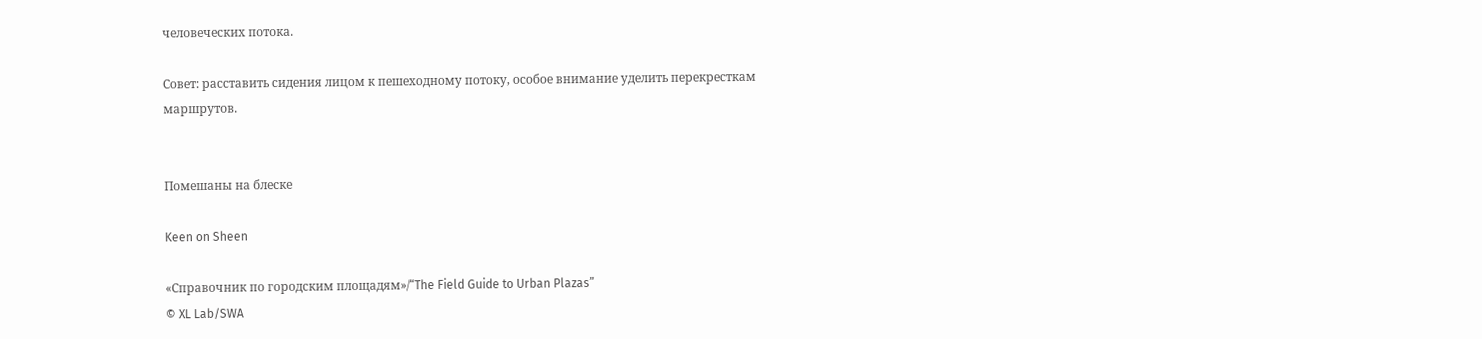человеческих потока.

Совет: расставить сидения лицом к пешеходному потоку, особое внимание уделить перекресткам маршрутов.


Помешаны на блеске

Keen on Sheen

«Справочник по городским площадям»/“The Field Guide to Urban Plazas”
© XL Lab/SWA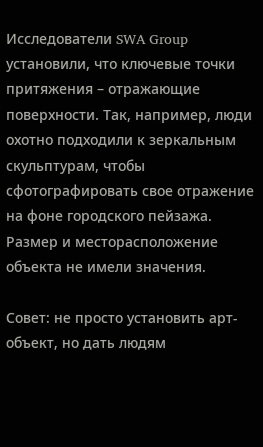Исследователи SWA Group установили, что ключевые точки притяжения – отражающие поверхности. Так, например, люди охотно подходили к зеркальным скульптурам, чтобы сфотографировать свое отражение на фоне городского пейзажа. Размер и месторасположение объекта не имели значения.

Совет: не просто установить арт-объект, но дать людям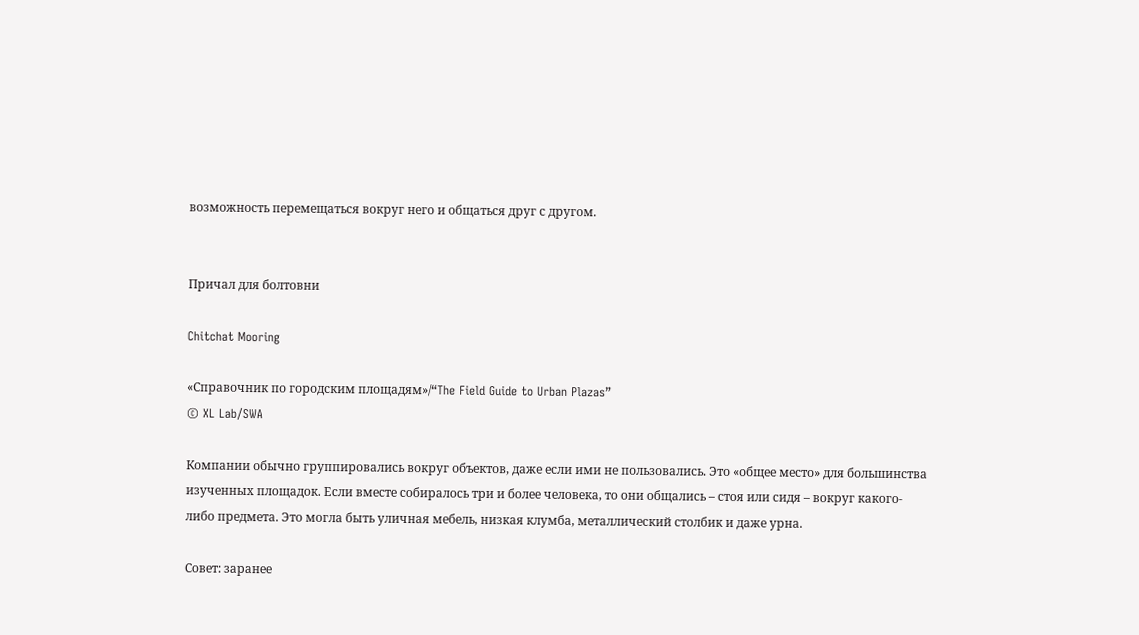возможность перемещаться вокруг него и общаться друг с другом.


Причал для болтовни

Chitchat Mooring

«Справочник по городским площадям»/“The Field Guide to Urban Plazas”
© XL Lab/SWA

Компании обычно группировались вокруг объектов, даже если ими не пользовались. Это «общее место» для большинства изученных площадок. Если вместе собиралось три и более человека, то они общались – стоя или сидя – вокруг какого-либо предмета. Это могла быть уличная мебель, низкая клумба, металлический столбик и даже урна.

Совет: заранее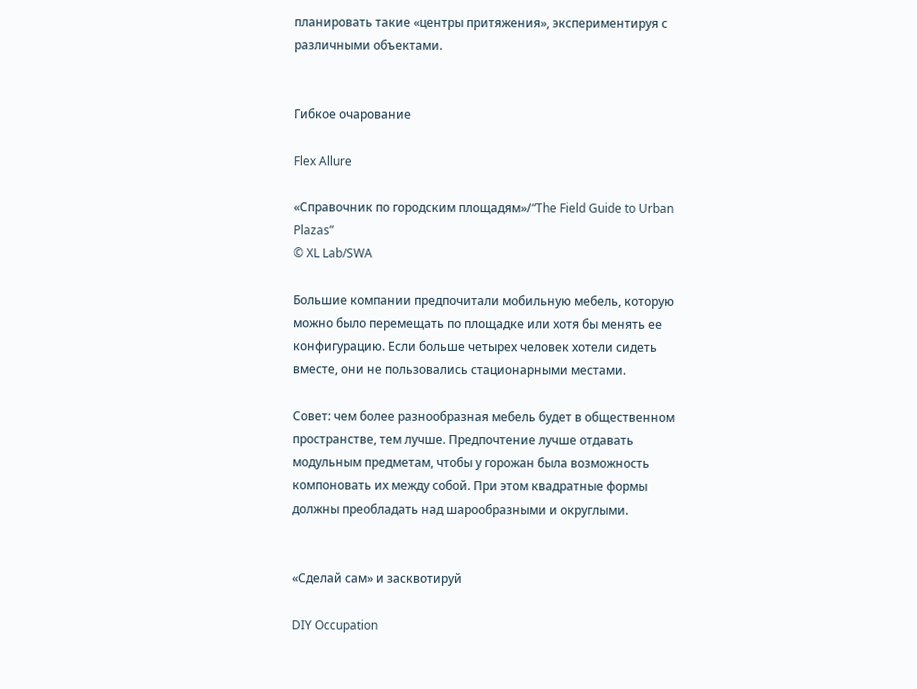планировать такие «центры притяжения», экспериментируя с различными объектами.


Гибкое очарование

Flex Allure

«Справочник по городским площадям»/“The Field Guide to Urban Plazas”
© XL Lab/SWA

Большие компании предпочитали мобильную мебель, которую можно было перемещать по площадке или хотя бы менять ее конфигурацию. Если больше четырех человек хотели сидеть вместе, они не пользовались стационарными местами.

Совет: чем более разнообразная мебель будет в общественном пространстве, тем лучше. Предпочтение лучше отдавать модульным предметам, чтобы у горожан была возможность компоновать их между собой. При этом квадратные формы должны преобладать над шарообразными и округлыми.


«Сделай сам» и засквотируй

DIY Occupation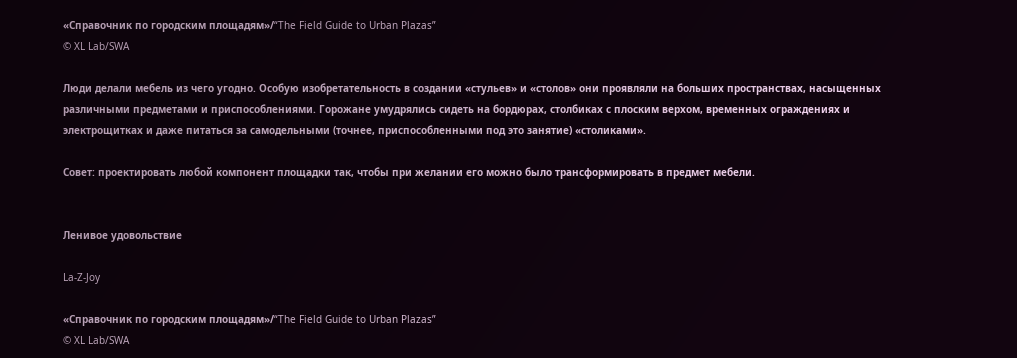«Справочник по городским площадям»/“The Field Guide to Urban Plazas”
© XL Lab/SWA

Люди делали мебель из чего угодно. Особую изобретательность в создании «стульев» и «столов» они проявляли на больших пространствах, насыщенных различными предметами и приспособлениями. Горожане умудрялись сидеть на бордюрах, столбиках с плоским верхом, временных ограждениях и электрощитках и даже питаться за самодельными (точнее, приспособленными под это занятие) «столиками».

Совет: проектировать любой компонент площадки так, чтобы при желании его можно было трансформировать в предмет мебели.


Ленивое удовольствие

La-Z-Joy

«Справочник по городским площадям»/“The Field Guide to Urban Plazas”
© XL Lab/SWA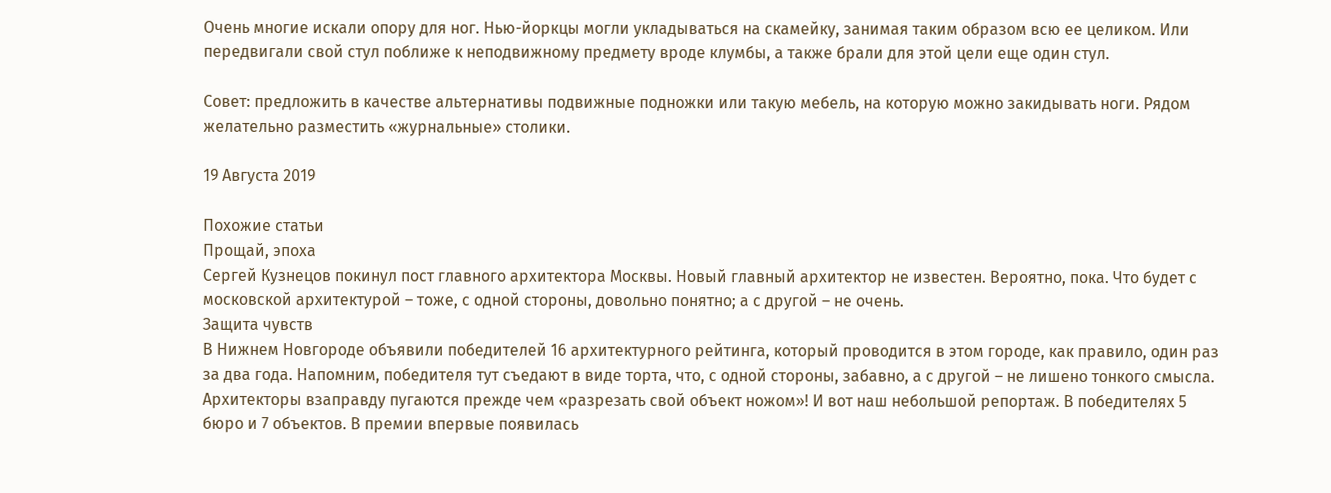Очень многие искали опору для ног. Нью-йоркцы могли укладываться на скамейку, занимая таким образом всю ее целиком. Или передвигали свой стул поближе к неподвижному предмету вроде клумбы, а также брали для этой цели еще один стул.

Совет: предложить в качестве альтернативы подвижные подножки или такую мебель, на которую можно закидывать ноги. Рядом желательно разместить «журнальные» столики.

19 Августа 2019

Похожие статьи
Прощай, эпоха
Сергей Кузнецов покинул пост главного архитектора Москвы. Новый главный архитектор не известен. Вероятно, пока. Что будет с московской архитектурой – тоже, с одной стороны, довольно понятно; а с другой – не очень.
Защита чувств
В Нижнем Новгороде объявили победителей 16 архитектурного рейтинга, который проводится в этом городе, как правило, один раз за два года. Напомним, победителя тут съедают в виде торта, что, с одной стороны, забавно, а с другой – не лишено тонкого смысла. Архитекторы взаправду пугаются прежде чем «разрезать свой объект ножом»! И вот наш небольшой репортаж. В победителях 5 бюро и 7 объектов. В премии впервые появилась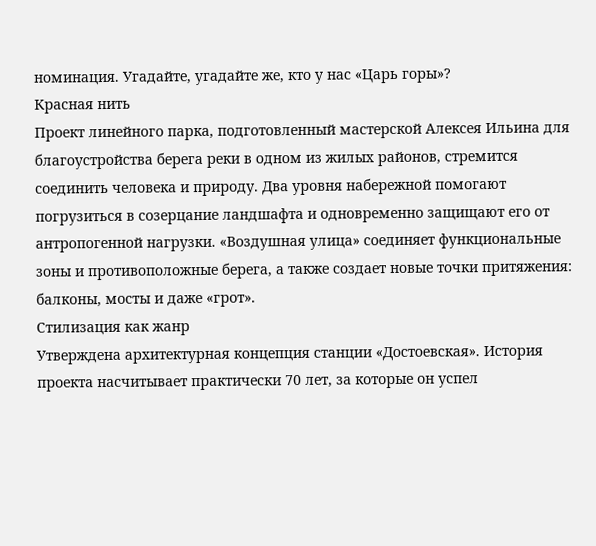номинация. Угадайте, угадайте же, кто у нас «Царь горы»?
Красная нить
Проект линейного парка, подготовленный мастерской Алексея Ильина для благоустройства берега реки в одном из жилых районов, стремится соединить человека и природу. Два уровня набережной помогают погрузиться в созерцание ландшафта и одновременно защищают его от антропогенной нагрузки. «Воздушная улица» соединяет функциональные зоны и противоположные берега, а также создает новые точки притяжения: балконы, мосты и даже «грот».
Стилизация как жанр
Утверждена архитектурная концепция станции «Достоевская». История проекта насчитывает практически 70 лет, за которые он успел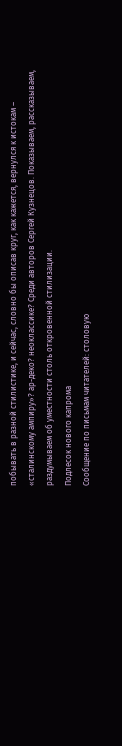побывать в разной стилистике, и сейчас, словно бы описав круг, как кажется, вернулся к истокам – «сталинскому ампиру»? ар-деко? неоклассике? Среди авторов Сергей Кузнецов. Показываем, рассказываем, раздумываем об уместности столь откровенной стилизации.
Подлесок нового капрома
Сообщение по письмам читателей: столовую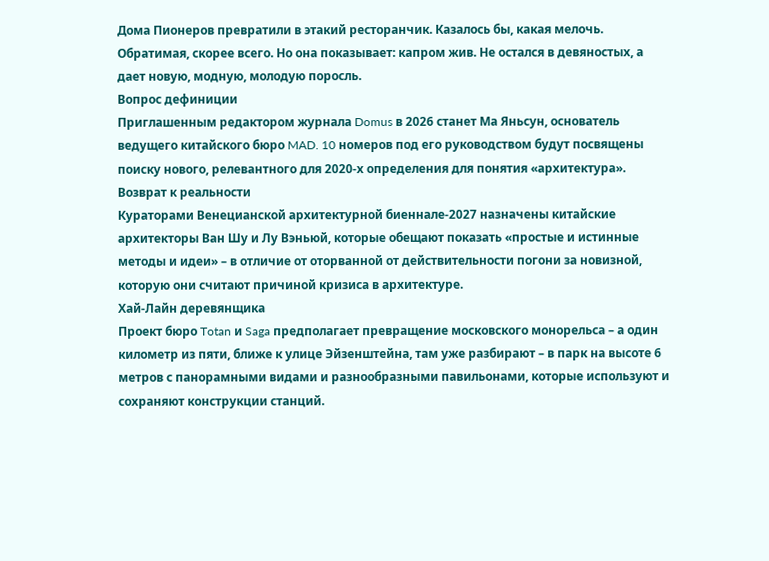Дома Пионеров превратили в этакий ресторанчик. Казалось бы, какая мелочь. Обратимая, скорее всего. Но она показывает: капром жив. Не остался в девяностых, а дает новую, модную, молодую поросль.
Вопрос дефиниции
Приглашенным редактором журнала Domus в 2026 станет Ма Яньсун, основатель ведущего китайского бюро MAD. 10 номеров под его руководством будут посвящены поиску нового, релевантного для 2020-х определения для понятия «архитектура».
Возврат к реальности
Кураторами Венецианской архитектурной биеннале-2027 назначены китайские архитекторы Ван Шу и Лу Вэньюй, которые обещают показать «простые и истинные методы и идеи» – в отличие от оторванной от действительности погони за новизной, которую они считают причиной кризиса в архитектуре.
Хай-Лайн деревянщика
Проект бюро Totan и Saga предполагает превращение московского монорельса – а один километр из пяти, ближе к улице Эйзенштейна, там уже разбирают – в парк на высоте 6 метров с панорамными видами и разнообразными павильонами, которые используют и сохраняют конструкции станций.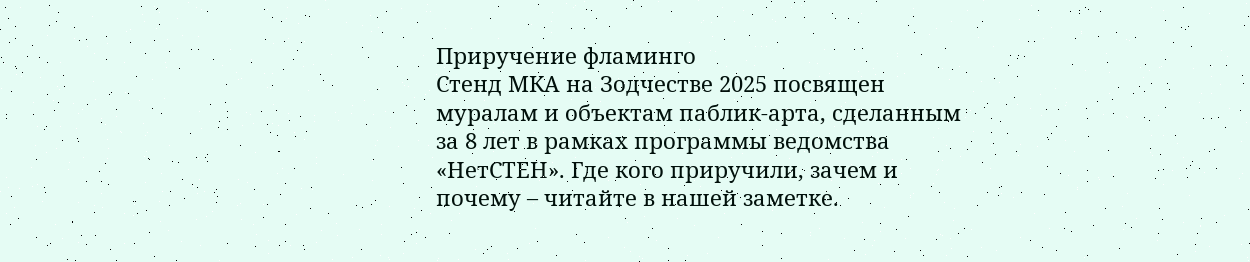Приручение фламинго
Стенд МКА на Зодчестве 2025 посвящен муралам и объектам паблик-арта, сделанным за 8 лет в рамках программы ведомства «НетСТЕН». Где кого приручили, зачем и почему – читайте в нашей заметке.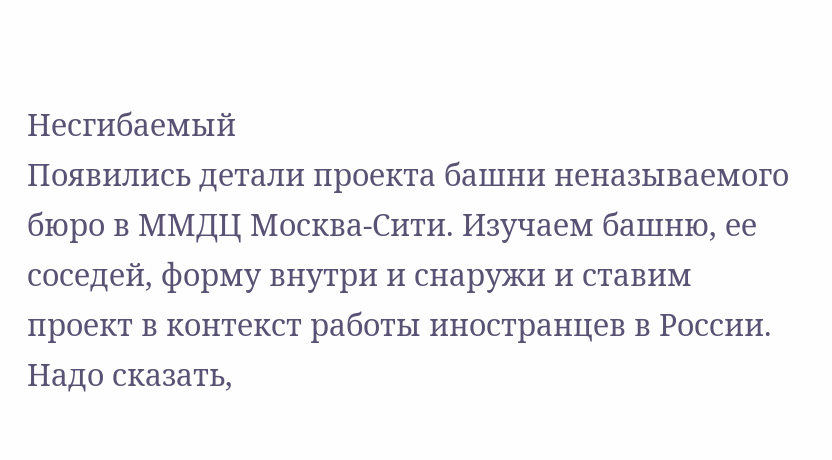Несгибаемый
Появились детали проекта башни неназываемого бюро в ММДЦ Москва-Сити. Изучаем башню, ее соседей, форму внутри и снаружи и ставим проект в контекст работы иностранцев в России. Надо сказать,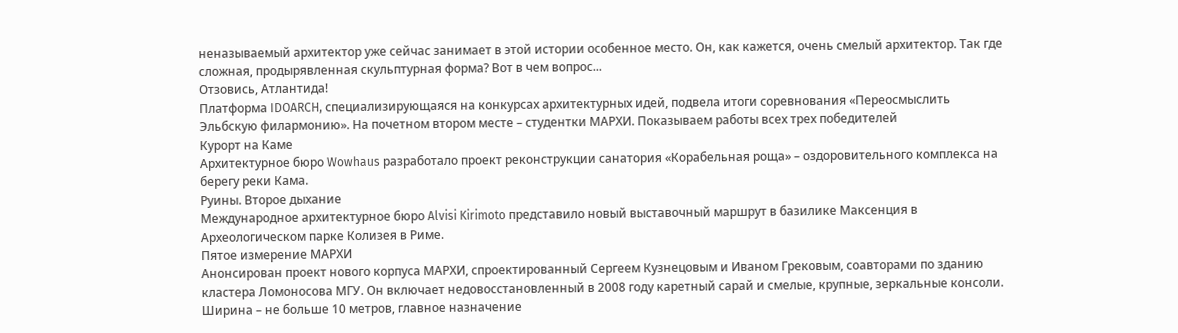неназываемый архитектор уже сейчас занимает в этой истории особенное место. Он, как кажется, очень смелый архитектор. Так где сложная, продырявленная скульптурная форма? Вот в чем вопрос...
Отзовись, Атлантида!
Платформа IDOARCH, специализирующаяся на конкурсах архитектурных идей, подвела итоги соревнования «Переосмыслить Эльбскую филармонию». На почетном втором месте – студентки МАРХИ. Показываем работы всех трех победителей
Курорт на Каме
Архитектурное бюро Wowhaus разработало проект реконструкции санатория «Корабельная роща» – оздоровительного комплекса на берегу реки Кама.
Руины. Второе дыхание
Международное архитектурное бюро Alvisi Kirimoto представило новый выставочный маршрут в базилике Максенция в Археологическом парке Колизея в Риме.
Пятое измерение МАРХИ
Анонсирован проект нового корпуса МАРХИ, спроектированный Сергеем Кузнецовым и Иваном Грековым, соавторами по зданию кластера Ломоносова МГУ. Он включает недовосстановленный в 2008 году каретный сарай и смелые, крупные, зеркальные консоли. Ширина – не больше 10 метров, главное назначение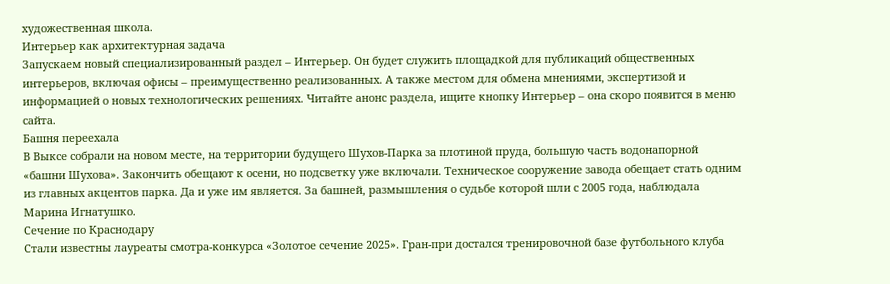художественная школа.
Интерьер как архитектурная задача
Запускаем новый специализированный раздел – Интерьер. Он будет служить площадкой для публикаций общественных интерьеров, включая офисы – преимущественно реализованных. А также местом для обмена мнениями, экспертизой и информацией о новых технологических решениях. Читайте анонс раздела, ищите кнопку Интерьер – она скоро появится в меню сайта.
Башня переехала
В Выксе собрали на новом месте, на территории будущего Шухов-Парка за плотиной пруда, большую часть водонапорной «башни Шухова». Закончить обещают к осени, но подсветку уже включали. Техническое сооружение завода обещает стать одним из главных акцентов парка. Да и уже им является. За башней, размышления о судьбе которой шли с 2005 года, наблюдала Марина Игнатушко.
Сечение по Краснодару
Стали известны лауреаты смотра-конкурса «Золотое сечение 2025». Гран-при достался тренировочной базе футбольного клуба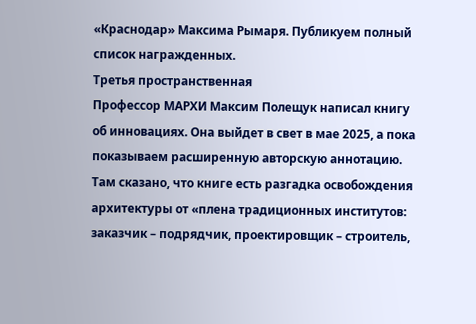«Краснодар» Максима Рымаря. Публикуем полный список награжденных.
Третья пространственная
Профессор МАРХИ Максим Полещук написал книгу об инновациях. Она выйдет в свет в мае 2025, а пока показываем расширенную авторскую аннотацию. Там сказано, что книге есть разгадка освобождения архитектуры от «плена традиционных институтов: заказчик – подрядчик, проектировщик – строитель,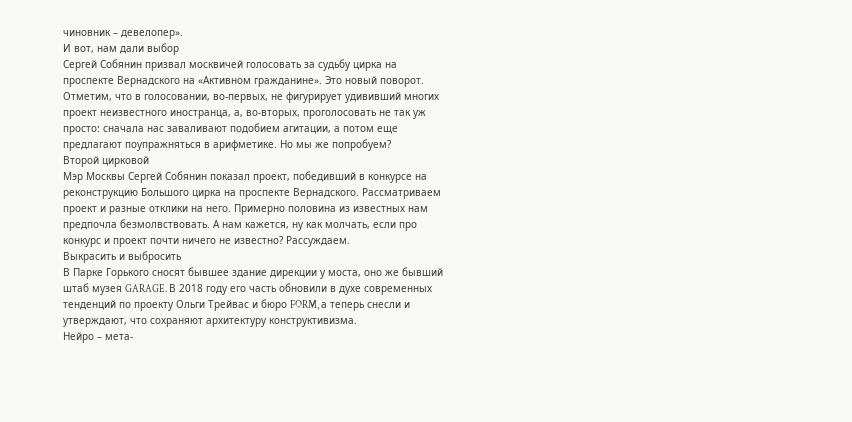чиновник – девелопер».
И вот, нам дали выбор
Сергей Собянин призвал москвичей голосовать за судьбу цирка на проспекте Вернадского на «Активном гражданине». Это новый поворот. Отметим, что в голосовании, во-первых, не фигурирует удививший многих проект неизвестного иностранца, а, во-вторых, проголосовать не так уж просто: сначала нас заваливают подобием агитации, а потом еще предлагают поупражняться в арифметике. Но мы же попробуем?
Второй цирковой
Мэр Москвы Сергей Собянин показал проект, победивший в конкурсе на реконструкцию Большого цирка на проспекте Вернадского. Рассматриваем проект и разные отклики на него. Примерно половина из известных нам предпочла безмолвствовать. А нам кажется, ну как молчать, если про конкурс и проект почти ничего не известно? Рассуждаем.
Выкрасить и выбросить
В Парке Горького сносят бывшее здание дирекции у моста, оно же бывший штаб музея GARAGE. В 2018 году его часть обновили в духе современных тенденций по проекту Ольги Трейвас и бюро FORM, а теперь снесли и утверждают, что сохраняют архитектуру конструктивизма.
Нейро – мета-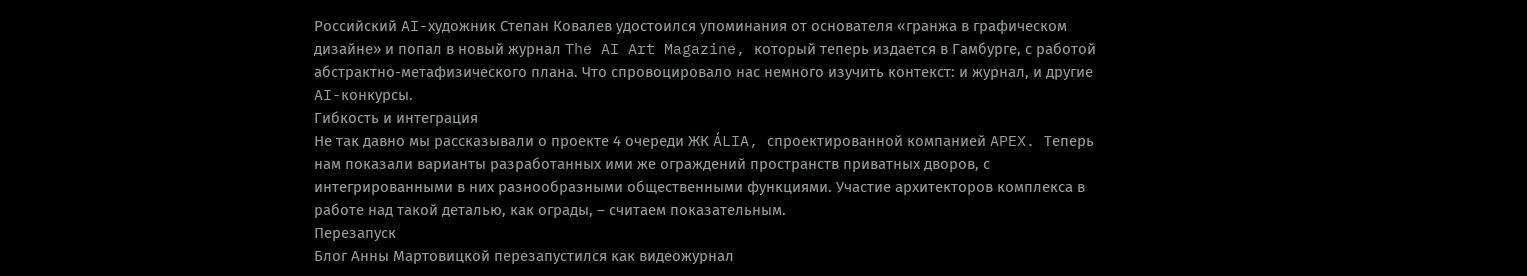Российский AI-художник Степан Ковалев удостоился упоминания от основателя «гранжа в графическом дизайне» и попал в новый журнал The AI Art Magazine, который теперь издается в Гамбурге, с работой абстрактно-метафизического плана. Что спровоцировало нас немного изучить контекст: и журнал, и другие AI-конкурсы.
Гибкость и интеграция
Не так давно мы рассказывали о проекте 4 очереди ЖК ÁLIA, спроектированной компанией APEX. Теперь нам показали варианты разработанных ими же ограждений пространств приватных дворов, с интегрированными в них разнообразными общественными функциями. Участие архитекторов комплекса в работе над такой деталью, как ограды, – считаем показательным.
Перезапуск
Блог Анны Мартовицкой перезапустился как видеожурнал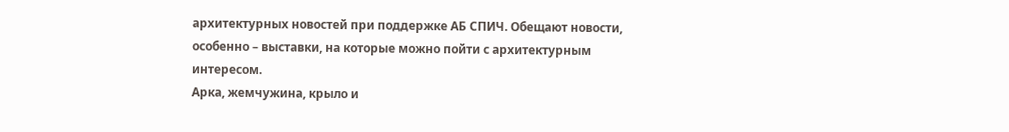архитектурных новостей при поддержке АБ СПИЧ. Обещают новости, особенно – выставки, на которые можно пойти с архитектурным интересом.
Арка, жемчужина, крыло и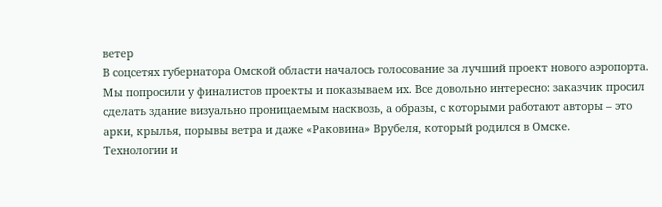ветер
В соцсетях губернатора Омской области началось голосование за лучший проект нового аэропорта. Мы попросили у финалистов проекты и показываем их. Все довольно интересно: заказчик просил сделать здание визуально проницаемым насквозь, а образы, с которыми работают авторы – это арки, крылья, порывы ветра и даже «Раковина» Врубеля, который родился в Омске.
Технологии и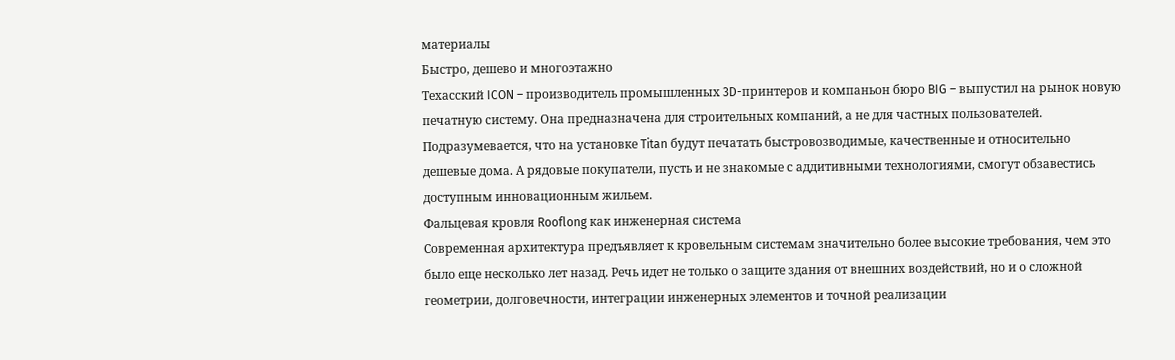материалы
Быстро, дешево и многоэтажно
Техасский ICON – производитель промышленных 3D-принтеров и компаньон бюро BIG – выпустил на рынок новую печатную систему. Она предназначена для строительных компаний, а не для частных пользователей. Подразумевается, что на установке Titan будут печатать быстровозводимые, качественные и относительно дешевые дома. А рядовые покупатели, пусть и не знакомые с аддитивными технологиями, смогут обзавестись доступным инновационным жильем.
Фальцевая кровля Rooflong как инженерная система
Современная архитектура предъявляет к кровельным системам значительно более высокие требования, чем это было еще несколько лет назад. Речь идет не только о защите здания от внешних воздействий, но и о сложной геометрии, долговечности, интеграции инженерных элементов и точной реализации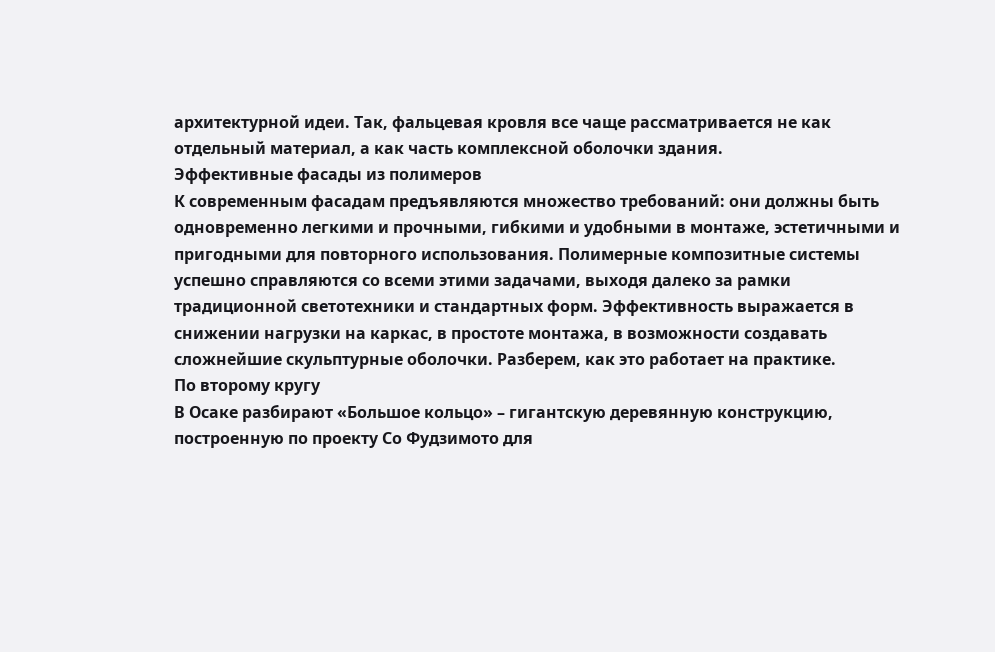архитектурной идеи. Так, фальцевая кровля все чаще рассматривается не как отдельный материал, а как часть комплексной оболочки здания.
Эффективные фасады из полимеров
К современным фасадам предъявляются множество требований: они должны быть одновременно легкими и прочными, гибкими и удобными в монтаже, эстетичными и пригодными для повторного использования. Полимерные композитные системы успешно справляются со всеми этими задачами, выходя далеко за рамки традиционной светотехники и стандартных форм. Эффективность выражается в снижении нагрузки на каркас, в простоте монтажа, в возможности создавать сложнейшие скульптурные оболочки. Разберем, как это работает на практике.
По второму кругу
В Осаке разбирают «Большое кольцо» – гигантскую деревянную конструкцию, построенную по проекту Со Фудзимото для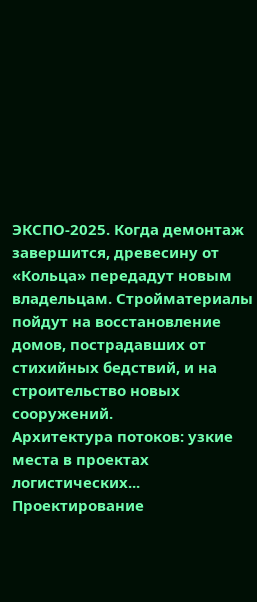ЭКСПО-2025. Когда демонтаж завершится, древесину от «Кольца» передадут новым владельцам. Стройматериалы пойдут на восстановление домов, пострадавших от стихийных бедствий, и на строительство новых сооружений.
Архитектура потоков: узкие места в проектах логистических...
Проектирование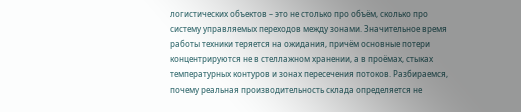логистических объектов – это не столько про объём, сколько про систему управляемых переходов между зонами. Значительное время работы техники теряется на ожидания, причём основные потери концентрируются не в стеллажном хранении, а в проёмах, стыках температурных контуров и зонах пересечения потоков. Разбираемся, почему реальная производительность склада определяется не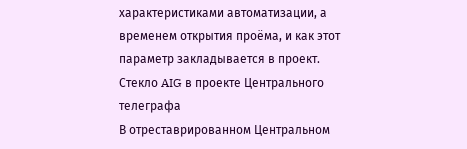характеристиками автоматизации, а временем открытия проёма, и как этот параметр закладывается в проект.
Стекло AIG в проекте Центрального телеграфа
В отреставрированном Центральном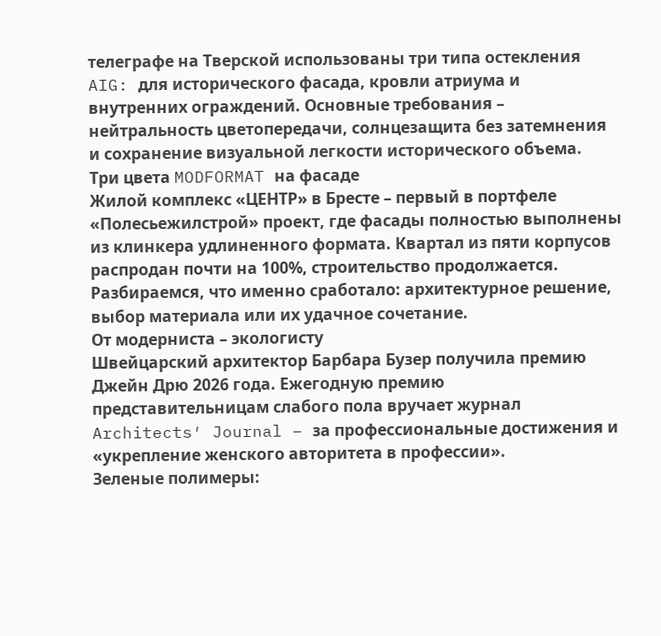телеграфе на Тверской использованы три типа остекления AIG: для исторического фасада, кровли атриума и внутренних ограждений. Основные требования – нейтральность цветопередачи, солнцезащита без затемнения и сохранение визуальной легкости исторического объема.
Три цвета MODFORMAT на фасаде
Жилой комплекс «ЦЕНТР» в Бресте – первый в портфеле «Полесьежилстрой» проект, где фасады полностью выполнены из клинкера удлиненного формата. Квартал из пяти корпусов распродан почти на 100%, строительство продолжается. Разбираемся, что именно сработало: архитектурное решение, выбор материала или их удачное сочетание.
От модерниста – экологисту
Швейцарский архитектор Барбара Бузер получила премию Джейн Дрю 2026 года. Ежегодную премию представительницам слабого пола вручает журнал Architects′ Journal – за профессиональные достижения и «укрепление женского авторитета в профессии».
Зеленые полимеры: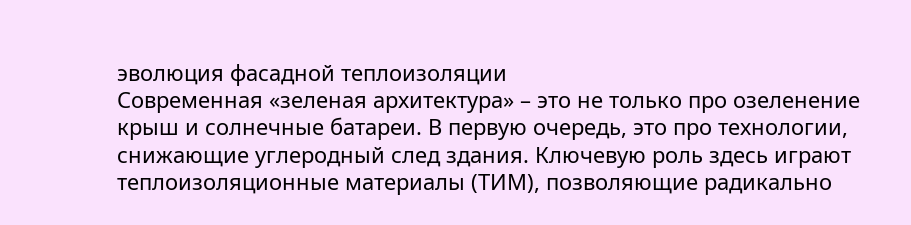эволюция фасадной теплоизоляции
Современная «зеленая архитектура» – это не только про озеленение крыш и солнечные батареи. В первую очередь, это про технологии, снижающие углеродный след здания. Ключевую роль здесь играют теплоизоляционные материалы (ТИМ), позволяющие радикально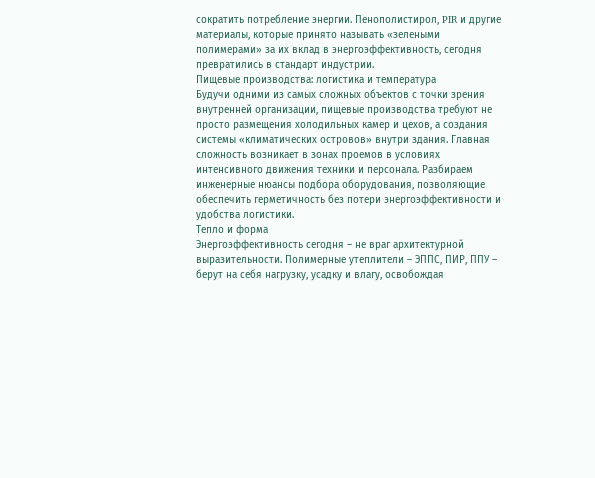сократить потребление энергии. Пенополистирол, PIR и другие материалы, которые принято называть «зелеными полимерами» за их вклад в энергоэффективность, сегодня превратились в стандарт индустрии.
Пищевые производства: логистика и температура
Будучи одними из самых сложных объектов с точки зрения внутренней организации, пищевые производства требуют не просто размещения холодильных камер и цехов, а создания системы «климатических островов» внутри здания. Главная сложность возникает в зонах проемов в условиях интенсивного движения техники и персонала. Разбираем инженерные нюансы подбора оборудования, позволяющие обеспечить герметичность без потери энергоэффективности и удобства логистики.
Тепло и форма
Энергоэффективность сегодня – не враг архитектурной выразительности. Полимерные утеплители – ЭППС, ПИР, ППУ – берут на себя нагрузку, усадку и влагу, освобождая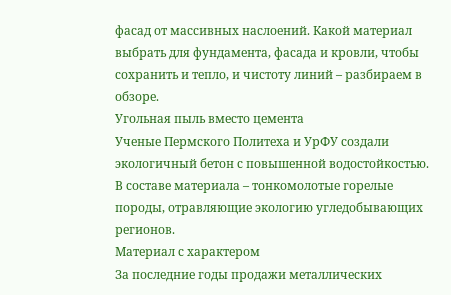фасад от массивных наслоений. Какой материал выбрать для фундамента, фасада и кровли, чтобы сохранить и тепло, и чистоту линий – разбираем в обзоре.
Угольная пыль вместо цемента
Ученые Пермского Политеха и УрФУ создали экологичный бетон с повышенной водостойкостью. В составе материала – тонкомолотые горелые породы, отравляющие экологию угледобывающих регионов.
Материал с характером
За последние годы продажи металлических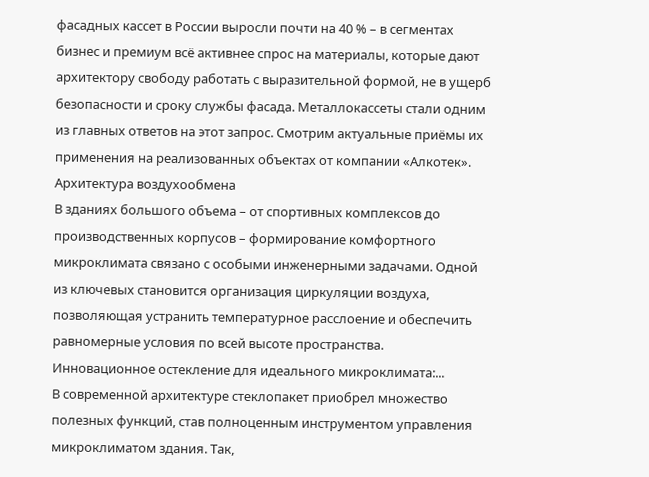фасадных кассет в России выросли почти на 40 % – в сегментах бизнес и премиум всё активнее спрос на материалы, которые дают архитектору свободу работать с выразительной формой, не в ущерб безопасности и сроку службы фасада. Металлокассеты стали одним из главных ответов на этот запрос. Смотрим актуальные приёмы их применения на реализованных объектах от компании «Алкотек».
Архитектура воздухообмена
В зданиях большого объема – от спортивных комплексов до производственных корпусов – формирование комфортного микроклимата связано с особыми инженерными задачами. Одной из ключевых становится организация циркуляции воздуха, позволяющая устранить температурное расслоение и обеспечить равномерные условия по всей высоте пространства.
Инновационное остекление для идеального микроклимата:...
В современной архитектуре стеклопакет приобрел множество полезных функций, став полноценным инструментом управления микроклиматом здания. Так,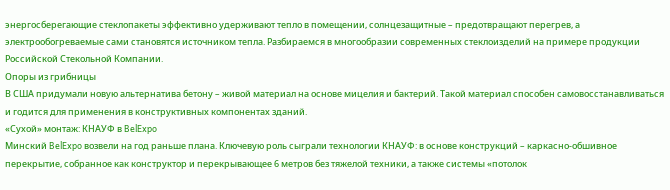энергосберегающие стеклопакеты эффективно удерживают тепло в помещении, солнцезащитные – предотвращают перегрев, а электрообогреваемые сами становятся источником тепла. Разбираемся в многообразии современных стеклоизделий на примере продукции Российской Стекольной Компании.
Опоры из грибницы
В США придумали новую альтернатива бетону – живой материал на основе мицелия и бактерий. Такой материал способен самовосстанавливаться и годится для применения в конструктивных компонентах зданий.
«Сухой» монтаж: КНАУФ в BelExpo
Минский BelExpo возвели на год раньше плана. Ключевую роль сыграли технологии КНАУФ: в основе конструкций – каркасно-обшивное перекрытие, собранное как конструктор и перекрывающее 6 метров без тяжелой техники, а также системы «потолок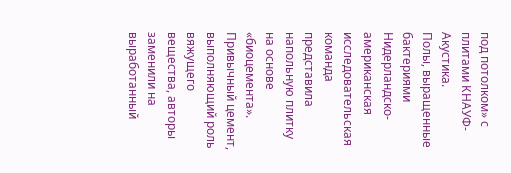под потолком» с плитами КНАУФ-Акустика.
Полы, выращенные бактериями
Нидерландско-американская исследовательская команда представила напольную плитку на основе «биоцемента». Привычный цемент, выполняющий роль вяжущего вещества, авторы заменили на выработанный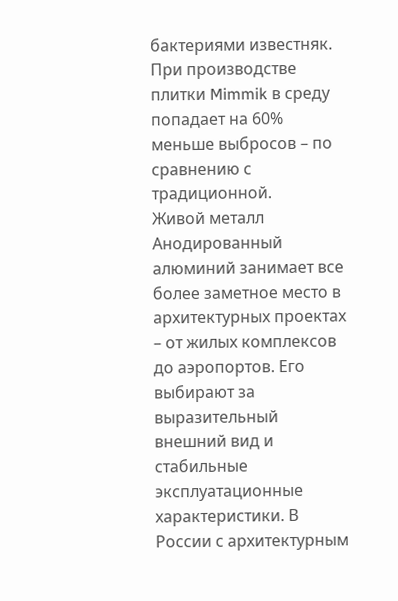бактериями известняк. При производстве плитки Mimmik в среду попадает на 60% меньше выбросов – по сравнению с традиционной.
Живой металл
Анодированный алюминий занимает все более заметное место в архитектурных проектах – от жилых комплексов до аэропортов. Его выбирают за выразительный внешний вид и стабильные эксплуатационные характеристики. В России с архитектурным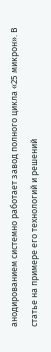анодированием системно работает завод полного цикла «25 микрон». В статье на примере его технологий и решений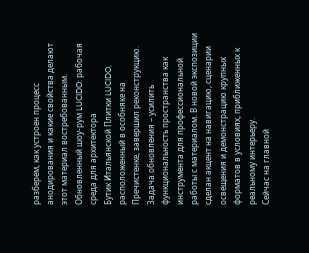разберем, как устроен процесс анодирования и какие свойства делают этот материал востребованным.
Обновленный шоу-рум LUCIDO: рабочая среда для архитектора
Бутик Итальянской Плитки LUCIDO, расположенный в особняке на Пречистенке, завершил реконструкцию. Задача обновления – усилить функциональность пространства как инструмента для профессиональной работы с материалом. В новой экспозиции сделан акцент на навигацию, сценарии освещения и демонстрацию крупных форматов в условиях, приближенных к реальному интерьеру.
Сейчас на главной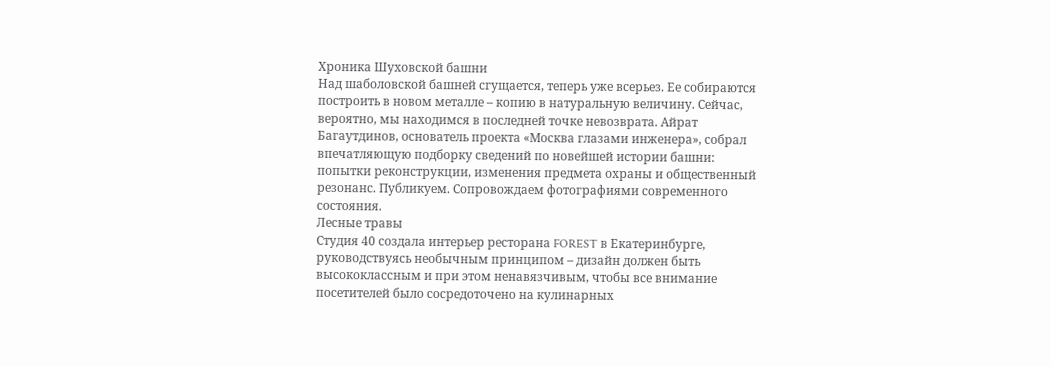Хроника Шуховской башни
Над шаболовской башней сгущается, теперь уже всерьез. Ее собираются построить в новом металле – копию в натуральную величину. Сейчас, вероятно, мы находимся в последней точке невозврата. Айрат Багаутдинов, основатель проекта «Москва глазами инженера», собрал впечатляющую подборку сведений по новейшей истории башни: попытки реконструкции, изменения предмета охраны и общественный резонанс. Публикуем. Сопровождаем фотографиями современного состояния.
Лесные травы
Студия 40 создала интерьер ресторана FOREST в Екатеринбурге, руководствуясь необычным принципом – дизайн должен быть высококлассным и при этом ненавязчивым, чтобы все внимание посетителей было сосредоточено на кулинарных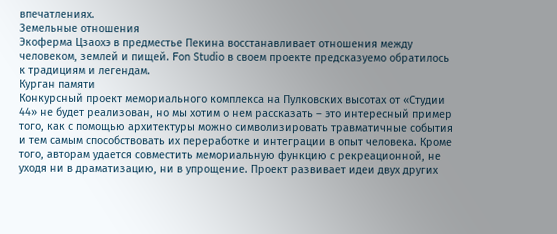впечатлениях.
Земельные отношения
Экоферма Цзаохэ в предместье Пекина восстанавливает отношения между человеком, землей и пищей. Fon Studio в своем проекте предсказуемо обратилось к традициям и легендам.
Курган памяти
Конкурсный проект мемориального комплекса на Пулковских высотах от «Студии 44» не будет реализован, но мы хотим о нем рассказать – это интересный пример того, как с помощью архитектуры можно символизировать травматичные события и тем самым способствовать их переработке и интеграции в опыт человека. Кроме того, авторам удается совместить мемориальную функцию с рекреационной, не уходя ни в драматизацию, ни в упрощение. Проект развивает идеи двух других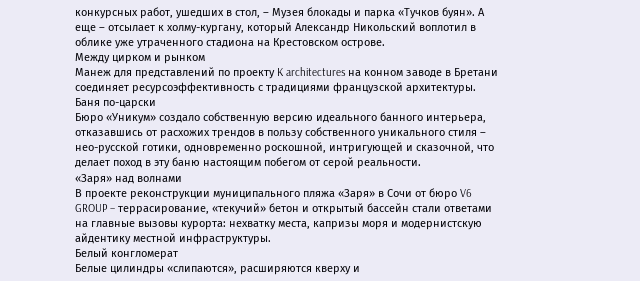конкурсных работ, ушедших в стол, – Музея блокады и парка «Тучков буян». А еще – отсылает к холму-кургану, который Александр Никольский воплотил в облике уже утраченного стадиона на Крестовском острове.
Между цирком и рынком
Манеж для представлений по проекту K architectures на конном заводе в Бретани соединяет ресурсоэффективность с традициями французской архитектуры.
Баня по-царски
Бюро «Уникум» создало собственную версию идеального банного интерьера, отказавшись от расхожих трендов в пользу собственного уникального стиля – нео-русской готики, одновременно роскошной, интригующей и сказочной, что делает поход в эту баню настоящим побегом от серой реальности.
«Заря» над волнами
В проекте реконструкции муниципального пляжа «Заря» в Сочи от бюро V6 GROUP – террасирование, «текучий» бетон и открытый бассейн стали ответами на главные вызовы курорта: нехватку места, капризы моря и модернистскую айдентику местной инфраструктуры.
Белый конгломерат
Белые цилиндры «слипаются», расширяются кверху и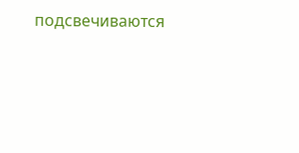подсвечиваются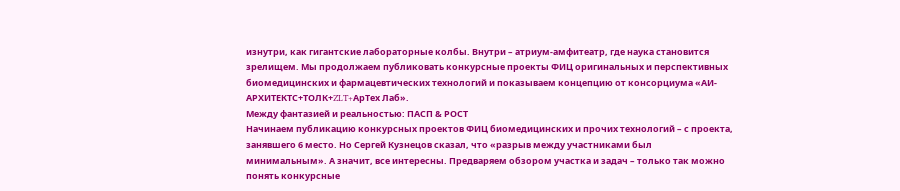изнутри, как гигантские лабораторные колбы. Внутри – атриум-амфитеатр, где наука становится зрелищем. Мы продолжаем публиковать конкурсные проекты ФИЦ оригинальных и перспективных биомедицинских и фармацевтических технологий и показываем концепцию от консорциума «АИ-АРХИТЕКТС+ТОЛК+ZLT+АрТех Лаб».
Между фантазией и реальностью: ПАСП & РОСТ
Начинаем публикацию конкурсных проектов ФИЦ биомедицинских и прочих технологий – с проекта, занявшего 6 место. Но Сергей Кузнецов сказал, что «разрыв между участниками был минимальным». А значит, все интересны. Предваряем обзором участка и задач – только так можно понять конкурсные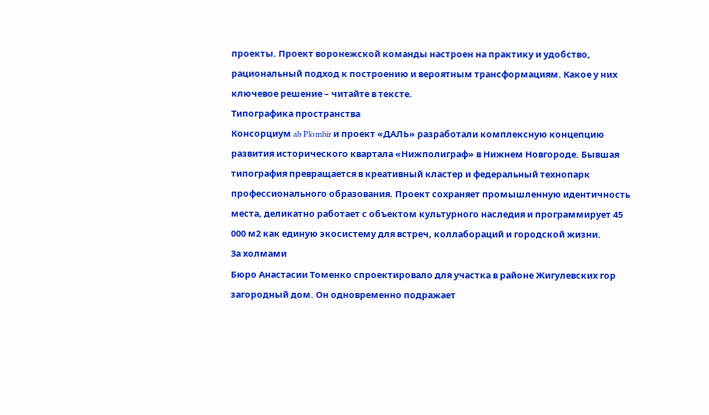проекты. Проект воронежской команды настроен на практику и удобство, рациональный подход к построению и вероятным трансформациям. Какое у них ключевое решение – читайте в тексте.
Типографика пространства
Консорциум ab Plombir и проект «ДАЛЬ» разработали комплексную концепцию развития исторического квартала «Нижполиграф» в Нижнем Новгороде. Бывшая типография превращается в креативный кластер и федеральный технопарк профессионального образования. Проект сохраняет промышленную идентичность места, деликатно работает с объектом культурного наследия и программирует 45 000 м2 как единую экосистему для встреч, коллабораций и городской жизни.
За холмами
Бюро Анастасии Томенко спроектировало для участка в районе Жигулевских гор загородный дом. Он одновременно подражает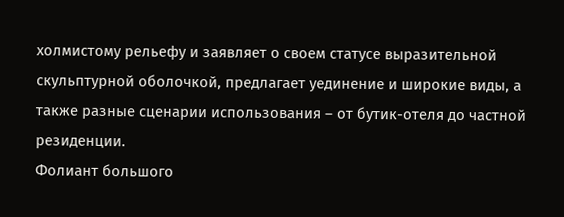холмистому рельефу и заявляет о своем статусе выразительной скульптурной оболочкой, предлагает уединение и широкие виды, а также разные сценарии использования – от бутик-отеля до частной резиденции.
Фолиант большого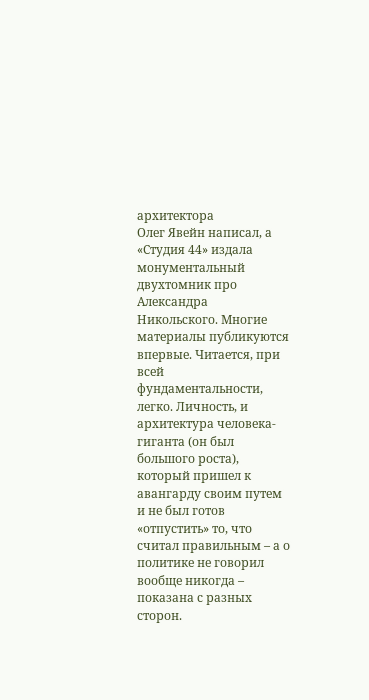архитектора
Олег Явейн написал, а «Студия 44» издала монументальный двухтомник про Александра Никольского. Многие материалы публикуются впервые. Читается, при всей фундаментальности, легко. Личность, и архитектура человека-гиганта (он был большого роста), который пришел к авангарду своим путем и не был готов «отпустить» то, что считал правильным – а о политике не говорил вообще никогда – показана с разных сторон.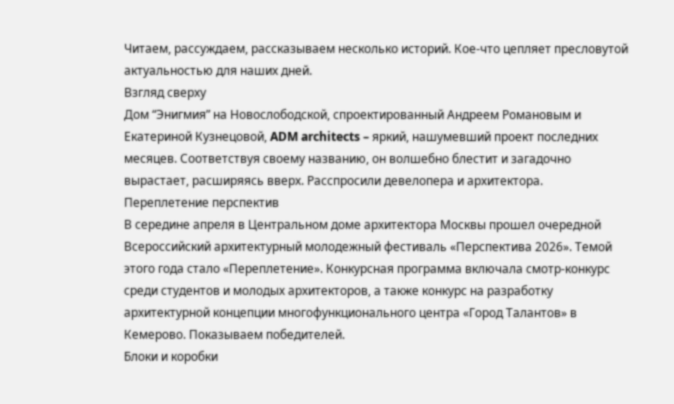Читаем, рассуждаем, рассказываем несколько историй. Кое-что цепляет пресловутой актуальностью для наших дней.
Взгляд сверху
Дом “Энигмия” на Новослободской, спроектированный Андреем Романовым и Екатериной Кузнецовой, ADM architects – яркий, нашумевший проект последних месяцев. Соответствуя своему названию, он волшебно блестит и загадочно вырастает, расширяясь вверх. Расспросили девелопера и архитектора.
Переплетение перспектив
В середине апреля в Центральном доме архитектора Москвы прошел очередной Всероссийский архитектурный молодежный фестиваль «Перспектива 2026». Темой этого года стало «Переплетение». Конкурсная программа включала смотр-конкурс среди студентов и молодых архитекторов, а также конкурс на разработку архитектурной концепции многофункционального центра «Город Талантов» в Кемерово. Показываем победителей.
Блоки и коробки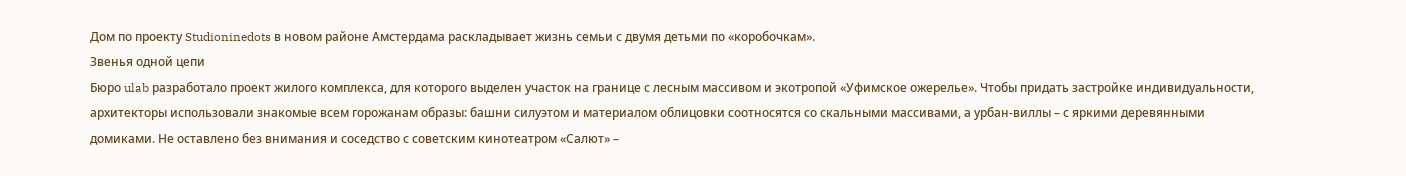Дом по проекту Studioninedots в новом районе Амстердама раскладывает жизнь семьи с двумя детьми по «коробочкам».
Звенья одной цепи
Бюро ulab разработало проект жилого комплекса, для которого выделен участок на границе с лесным массивом и экотропой «Уфимское ожерелье». Чтобы придать застройке индивидуальности, архитекторы использовали знакомые всем горожанам образы: башни силуэтом и материалом облицовки соотносятся со скальными массивами, а урбан-виллы – с яркими деревянными домиками. Не оставлено без внимания и соседство с советским кинотеатром «Салют» –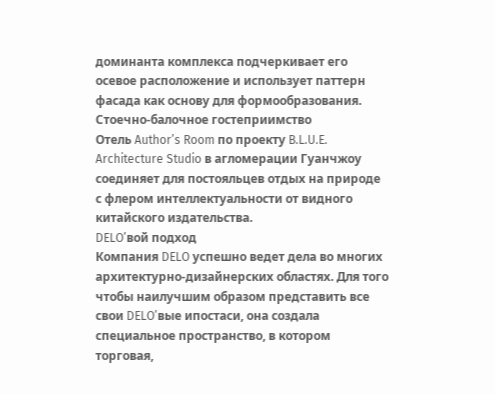доминанта комплекса подчеркивает его осевое расположение и использует паттерн фасада как основу для формообразования.
Стоечно-балочное гостеприимство
Отель Author’s Room по проекту B.L.U.E. Architecture Studio в агломерации Гуанчжоу соединяет для постояльцев отдых на природе с флером интеллектуальности от видного китайского издательства.
DELO’вой подход
Компания DELO успешно ведет дела во многих архитектурно-дизайнерских областях. Для того чтобы наилучшим образом представить все свои DELO’вые ипостаси, она создала специальное пространство, в котором торговая,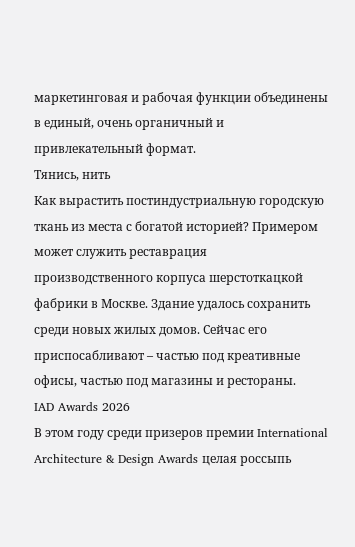маркетинговая и рабочая функции объединены в единый, очень органичный и привлекательный формат.
Тянись, нить
Как вырастить постиндустриальную городскую ткань из места с богатой историей? Примером может служить реставрация производственного корпуса шерстоткацкой фабрики в Москве. Здание удалось сохранить среди новых жилых домов. Сейчас его приспосабливают – частью под креативные офисы, частью под магазины и рестораны.
IAD Awards 2026
В этом году среди призеров премии International Architecture & Design Awards целая россыпь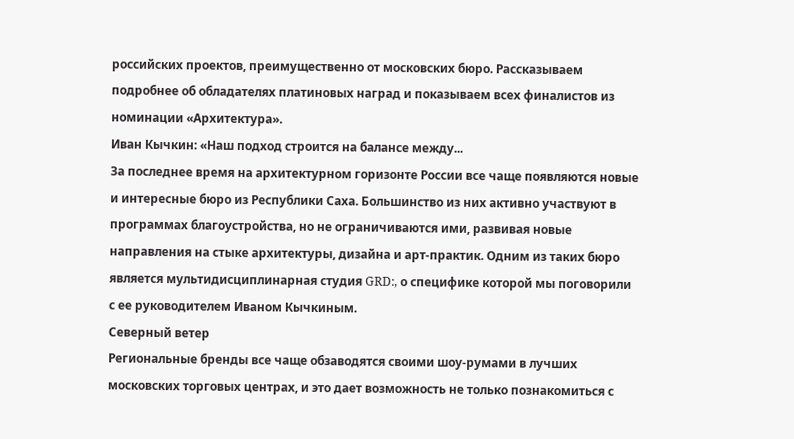российских проектов, преимущественно от московских бюро. Рассказываем подробнее об обладателях платиновых наград и показываем всех финалистов из номинации «Архитектура».
Иван Кычкин: «Наш подход строится на балансе между...
За последнее время на архитектурном горизонте России все чаще появляются новые и интересные бюро из Республики Саха. Большинство из них активно участвуют в программах благоустройства, но не ограничиваются ими, развивая новые направления на стыке архитектуры, дизайна и арт-практик. Одним из таких бюро является мультидисциплинарная студия GRD:, о специфике которой мы поговорили с ее руководителем Иваном Кычкиным.
Северный ветер
Региональные бренды все чаще обзаводятся своими шоу-румами в лучших московских торговых центрах, и это дает возможность не только познакомиться с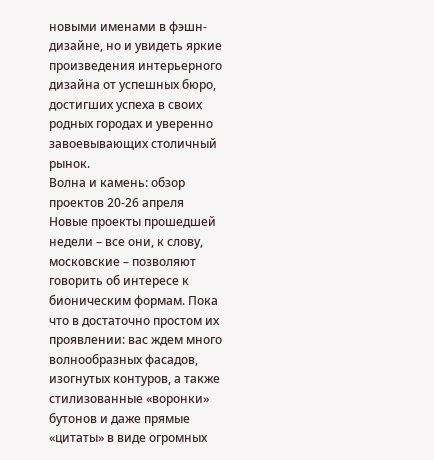новыми именами в фэшн-дизайне, но и увидеть яркие произведения интерьерного дизайна от успешных бюро, достигших успеха в своих родных городах и уверенно завоевывающих столичный рынок.
Волна и камень: обзор проектов 20-26 апреля
Новые проекты прошедшей недели – все они, к слову, московские – позволяют говорить об интересе к бионическим формам. Пока что в достаточно простом их проявлении: вас ждем много волнообразных фасадов, изогнутых контуров, а также стилизованные «воронки» бутонов и даже прямые «цитаты» в виде огромных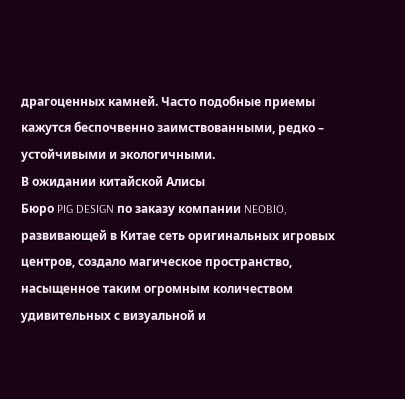драгоценных камней. Часто подобные приемы кажутся беспочвенно заимствованными, редко – устойчивыми и экологичными.
В ожидании китайской Алисы
Бюро PIG DESIGN по заказу компании NEOBIO, развивающей в Китае сеть оригинальных игровых центров, создало магическое пространство, насыщенное таким огромным количеством удивительных с визуальной и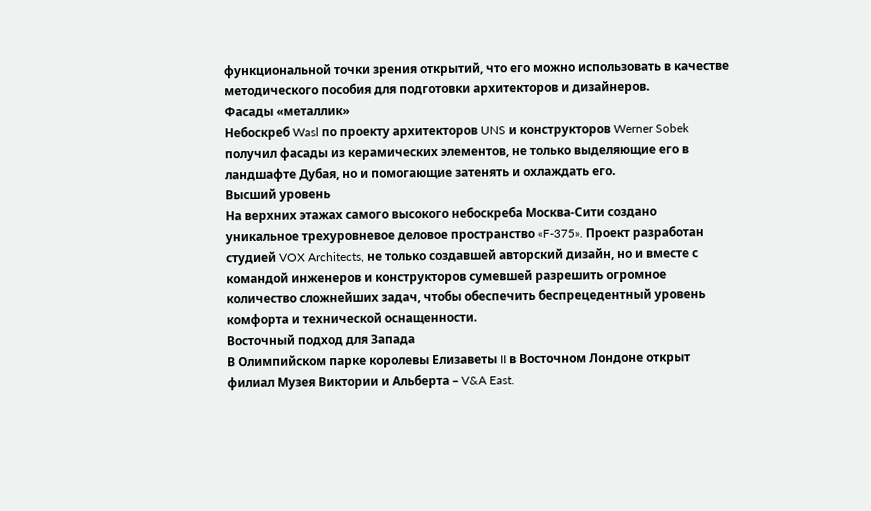функциональной точки зрения открытий, что его можно использовать в качестве методического пособия для подготовки архитекторов и дизайнеров.
Фасады «металлик»
Небоскреб Wasl по проекту архитекторов UNS и конструкторов Werner Sobek получил фасады из керамических элементов, не только выделяющие его в ландшафте Дубая, но и помогающие затенять и охлаждать его.
Высший уровень
На верхних этажах самого высокого небоскреба Москва-Сити создано уникальное трехуровневое деловое пространство «F-375». Проект разработан студией VOX Architects, не только создавшей авторский дизайн, но и вместе с командой инженеров и конструкторов сумевшей разрешить огромное количество сложнейших задач, чтобы обеспечить беспрецедентный уровень комфорта и технической оснащенности.
Восточный подход для Запада
В Олимпийском парке королевы Елизаветы II в Восточном Лондоне открыт филиал Музея Виктории и Альберта – V&A East.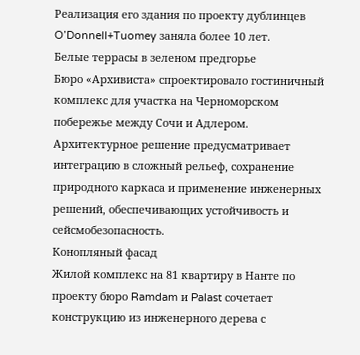Реализация его здания по проекту дублинцев O’Donnell+Tuomey заняла более 10 лет.
Белые террасы в зеленом предгорье
Бюро «Архивиста» спроектировало гостиничный комплекс для участка на Черноморском побережье между Сочи и Адлером. Архитектурное решение предусматривает интеграцию в сложный рельеф, сохранение природного каркаса и применение инженерных решений, обеспечивающих устойчивость и сейсмобезопасность.
Конопляный фасад
Жилой комплекс на 81 квартиру в Нанте по проекту бюро Ramdam и Palast сочетает конструкцию из инженерного дерева с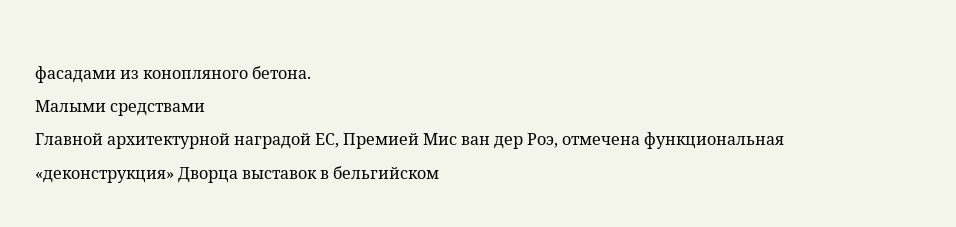фасадами из конопляного бетона.
Малыми средствами
Главной архитектурной наградой ЕС, Премией Мис ван дер Роэ, отмечена функциональная «деконструкция» Дворца выставок в бельгийском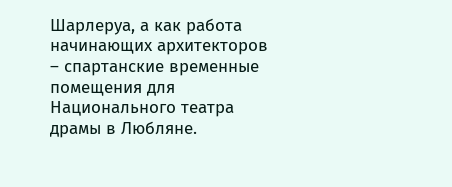Шарлеруа, а как работа начинающих архитекторов – спартанские временные помещения для Национального театра драмы в Любляне.